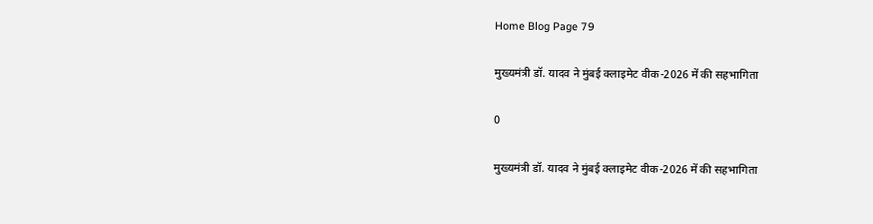Home Blog Page 79

मुख्यमंत्री डॉ. यादव ने मुंबई क्लाइमेट वीक-2026 में की सहभागिता

0

मुख्यमंत्री डॉ. यादव ने मुंबई क्लाइमेट वीक-2026 में की सहभागिता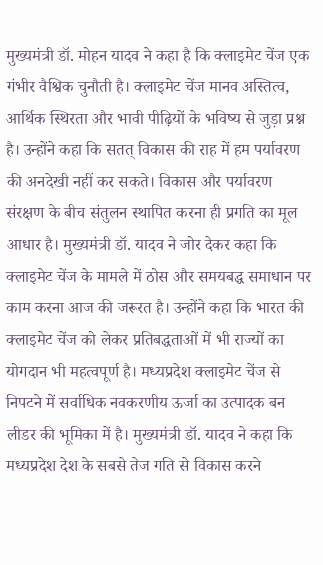मुख्यमंत्री डॉ. मोहन यादव ने कहा है कि क्लाइमेट चेंज एक गंभीर वैश्विक चुनौती है। क्लाइमेट चेंज मानव अस्तित्व, आर्थिक स्थिरता और भावी पीढ़ियों के भविष्य से जुड़ा प्रश्न है। उन्होंने कहा कि सतत् विकास की राह में हम पर्यावरण की अनदेखी नहीं कर सकते। विकास और पर्यावरण संरक्षण के बीच संतुलन स्थापित करना ही प्रगति का मूल आधार है। मुख्यमंत्री डॉ. यादव ने जोर देकर कहा कि क्लाइमेट चेंज के मामले में ठोस और समयबद्ध समाधान पर काम करना आज की जरूरत है। उन्होंने कहा कि भारत की क्लाइमेट चेंज को लेकर प्रतिबद्धताओं में भी राज्यों का योगदान भी महत्वपूर्ण है। मध्यप्रदेश क्लाइमेट चेंज से निपटने में सर्वाधिक नवकरणीय ऊर्जा का उत्पादक बन लीडर की भूमिका में है। मुख्यमंत्री डॉ. यादव ने कहा कि मध्यप्रदेश देश के सबसे तेज गति से विकास करने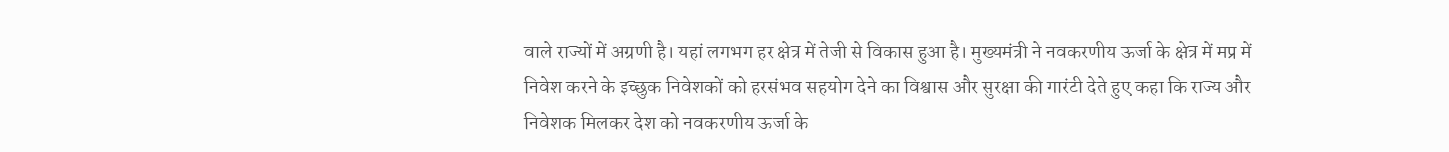वाले राज्यों में अग्रणी है। यहां लगभग हर क्षेत्र में तेजी से विकास हुआ है। मुख्यमंत्री ने नवकरणीय ऊर्जा के क्षेत्र में मप्र में निवेश करने के इच्छुक निवेशकों को हरसंभव सहयोग देने का विश्वास और सुरक्षा की गारंटी देते हुए कहा कि राज्य और निवेशक मिलकर देश को नवकरणीय ऊर्जा के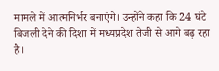मामले में आत्मनिर्भर बनाएंगे। उन्होंने कहा कि 24 घंटे बिजली देने की दिशा में मध्यप्रदेश तेजी से आगे बढ़ रहा है।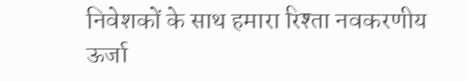निवेशकों के साथ हमारा रिश्ता नवकरणीय ऊर्जा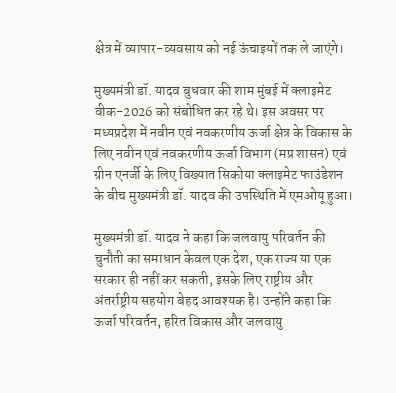क्षेत्र में व्यापार-व्यवसाय को नई ऊंचाइयों तक ले जाएंगे।

मुख्यमंत्री डॉ. यादव बुधवार की शाम मुंबई में क्लाइमेट वीक-2026 को संबोधित कर रहे थे। इस अवसर पर मध्यप्रदेश में नवीन एवं नवकरणीय ऊर्जा क्षेत्र के विकास के लिए नवीन एवं नवकरणीय ऊर्जा विभाग (मप्र शासन) एवं ग्रीन एनर्जी के लिए विख्यात सिकोया क्लाइमेट फाउंडेशन के बीच मुख्यमंत्री डॉ. यादव की उपस्थिति में एमओयू हुआ।

मुख्यमंत्री डॉ. यादव ने कहा कि जलवायु परिवर्तन की चुनौती का समाधान केवल एक देश, एक राज्य या एक सरकार ही नहीं कर सकती, इसके लिए राष्ट्रीय और अंतर्राष्ट्रीय सहयोग बेहद आवश्यक है। उन्होंने कहा कि ऊर्जा परिवर्तन, हरित विकास और जलवायु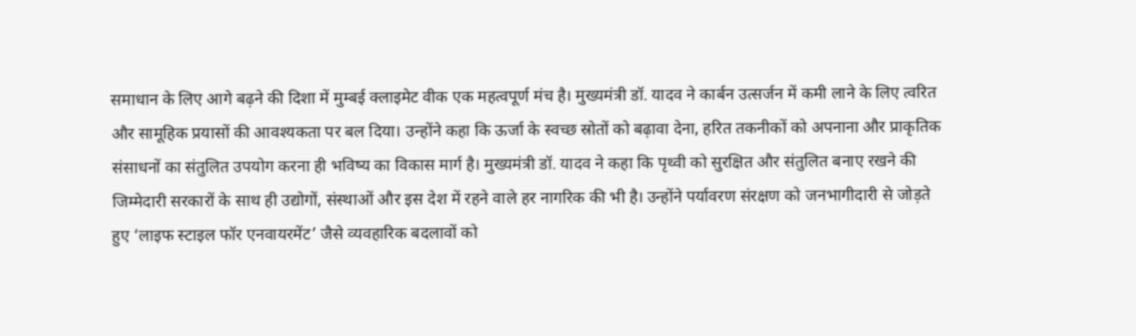समाधान के लिए आगे बढ़ने की दिशा में मुम्बई क्लाइमेट वीक एक महत्वपूर्ण मंच है। मुख्यमंत्री डॉ. यादव ने कार्बन उत्सर्जन में कमी लाने के लिए त्वरित और सामूहिक प्रयासों की आवश्यकता पर बल दिया। उन्होंने कहा कि ऊर्जा के स्वच्छ स्रोतों को बढ़ावा देना, हरित तकनीकों को अपनाना और प्राकृतिक संसाधनों का संतुलित उपयोग करना ही भविष्य का विकास मार्ग है। मुख्यमंत्री डॉ. यादव ने कहा कि पृथ्वी को सुरक्षित और संतुलित बनाए रखने की जिम्मेदारी सरकारों के साथ ही उद्योगों, संस्थाओं और इस देश में रहने वाले हर नागरिक की भी है। उन्होंने पर्यावरण संरक्षण को जनभागीदारी से जोड़ते हुए ‘लाइफ स्टाइल फॉर एनवायरमेंट’ जैसे व्यवहारिक बदलावों को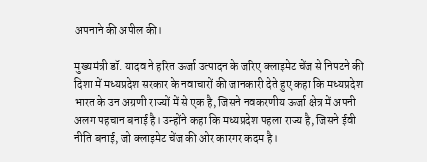अपनाने की अपील की।

मुख्यमंत्री डॉ. यादव ने हरित ऊर्जा उत्पादन के जरिए क्लाइमेट चेंज से निपटने की दिशा में मध्यप्रदेश सरकार के नवाचारों की जानकारी देते हुए कहा कि मध्यप्रदेश भारत के उन अग्रणी राज्यों में से एक है, जिसने नवकरणीय ऊर्जा क्षेत्र में अपनी अलग पहचान बनाई है। उन्होंने कहा कि मध्यप्रदेश पहला राज्य है, जिसने ईवी नीति बनाई, जो क्लाइमेट चेंज की ओर कारगर कदम है।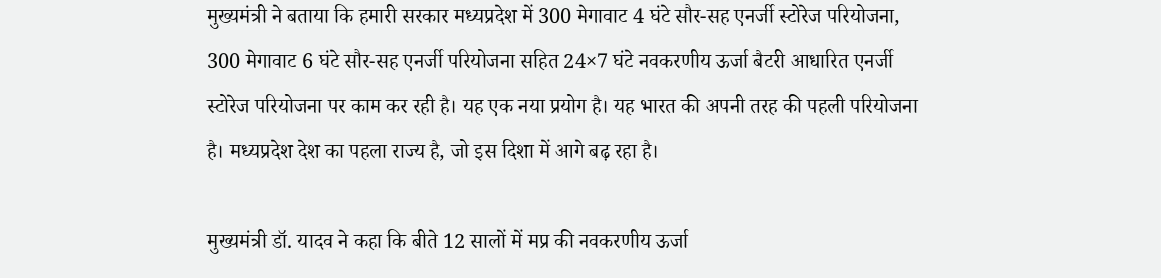मुख्यमंत्री ने बताया कि हमारी सरकार मध्यप्रदेश में 300 मेगावाट 4 घंटे सौर-सह एनर्जी स्टोरेज परियोजना, 300 मेगावाट 6 घंटे सौर-सह एनर्जी परियोजना सहित 24×7 घंटे नवकरणीय ऊर्जा बैटरी आधारित एनर्जी स्टोरेज परियोजना पर काम कर रही है। यह एक नया प्रयोग है। यह भारत की अपनी तरह की पहली परियोजना है। मध्यप्रदेश देश का पहला राज्य है, जो इस दिशा में आगे बढ़ रहा है।

मुख्यमंत्री डॉ. यादव ने कहा कि बीते 12 सालों में मप्र की नवकरणीय ऊर्जा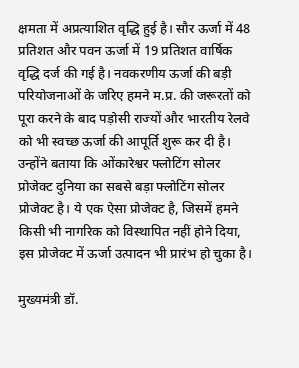क्षमता में अप्रत्याशित वृद्धि हुई है। सौर ऊर्जा में 48 प्रतिशत और पवन ऊर्जा में 19 प्रतिशत वार्षिक वृद्धि दर्ज की गई है। नवकरणीय ऊर्जा की बड़ी परियोजनाओं के जरिए हमने म.प्र. की जरूरतों को पूरा करने के बाद पड़ोसी राज्यों और भारतीय रेलवे को भी स्वच्छ ऊर्जा की आपूर्ति शुरू कर दी है। उन्होंने बताया कि ओंकारेश्वर फ्लोटिंग सोलर प्रोजेक्ट दुनिया का सबसे बड़ा फ्लोटिंग सोलर प्रोजेक्ट है। ये एक ऐसा प्रोजेक्ट है, जिसमें हमने किसी भी नागरिक को विस्थापित नहीं होने दिया, इस प्रोजेक्ट में ऊर्जा उत्पादन भी प्रारंभ हो चुका है।

मुख्यमंत्री डॉ.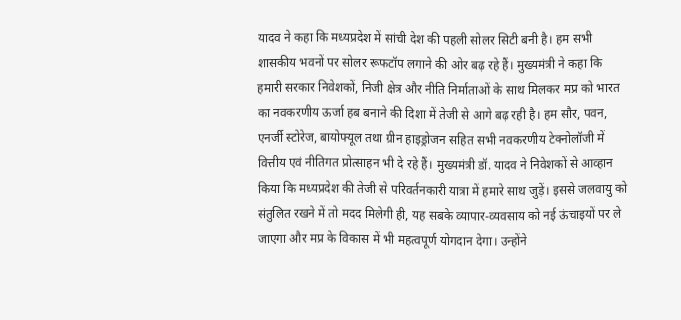यादव ने कहा कि मध्यप्रदेश में सांची देश की पहली सोलर सिटी बनी है। हम सभी शासकीय भवनों पर सोलर रूफटॉप लगाने की ओर बढ़ रहे हैं। मुख्यमंत्री ने कहा कि हमारी सरकार निवेशकों, निजी क्षेत्र और नीति निर्माताओं के साथ मिलकर मप्र को भारत का नवकरणीय ऊर्जा हब बनाने की दिशा में तेजी से आगे बढ़ रही है। हम सौर, पवन, एनर्जी स्टोरेज, बायोफ्यूल तथा ग्रीन हाइड्रोजन सहित सभी नवकरणीय टेक्नोलॉजी में वित्तीय एवं नीतिगत प्रोत्साहन भी दे रहे हैं। मुख्यमंत्री डॉ. यादव ने निवेशकों से आव्हान किया कि मध्यप्रदेश की तेजी से परिवर्तनकारी यात्रा में हमारे साथ जुड़ें। इससे जलवायु को संतुलित रखने में तो मदद मिलेगी ही, यह सबके व्यापार-व्यवसाय को नई ऊंचाइयों पर ले जाएगा और मप्र के विकास में भी महत्वपूर्ण योगदान देगा। उन्होंने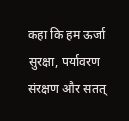कहा कि हम ऊर्जा सुरक्षा, पर्यावरण संरक्षण और सतत्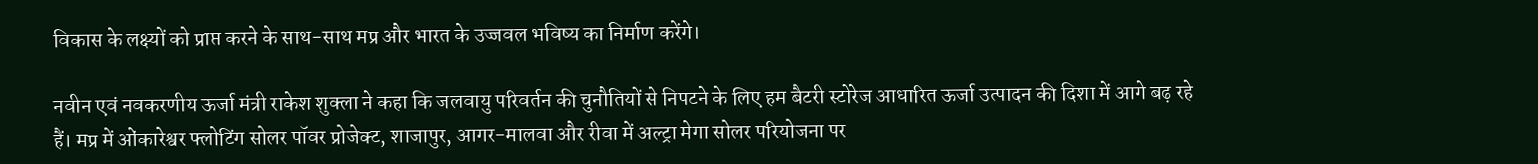विकास के लक्ष्यों को प्राप्त करने के साथ-साथ मप्र और भारत के उज्जवल भविष्य का निर्माण करेंगे।

नवीन एवं नवकरणीय ऊर्जा मंत्री राकेश शुक्ला ने कहा कि जलवायु परिवर्तन की चुनौतियों से निपटने के लिए हम बैटरी स्टोरेज आधारित ऊर्जा उत्पादन की दिशा में आगे बढ़ रहे हैं। मप्र में ओंकारेश्वर फ्लोटिंग सोलर पॉवर प्रोजेक्ट, शाजापुर, आगर-मालवा और रीवा में अल्ट्रा मेगा सोलर परियोजना पर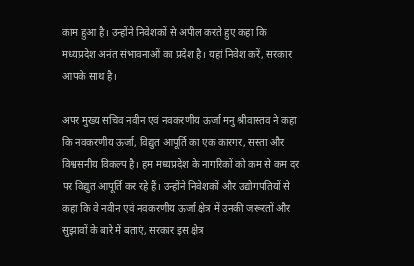काम हुआ है। उन्होंने निवेशकों से अपील करते हुए कहा कि मध्यप्रदेश अनंत संभावनाओं का प्रदेश है। यहां निवेश करें, सरकार आपके साथ है।

अपर मुख्य सचिव नवीन एवं नवकरणीय ऊर्जा मनु श्रीवास्तव ने कहा कि नवकरणीय ऊर्जा, विद्युत आपूर्ति का एक कारगर, सस्ता और विश्वसनीय विकल्प है। हम मध्यप्रदेश के नागरिकों को कम से कम दर पर विद्युत आपूर्ति कर रहे हैं। उन्होंने निवेशकों और उद्योगपतियों से कहा कि वे नवीन एवं नवकरणीय ऊर्जा क्षेत्र में उनकी जरूरतों और सुझावों के बारे में बताएं, सरकार इस क्षेत्र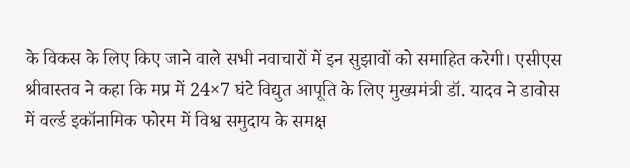के विकस के लिए किए जाने वाले सभी नवाचारों में इन सुझावों को समाहित करेगी। एसीएस श्रीवास्तव ने कहा कि मप्र में 24×7 घंटे विद्युत आपूति के लिए मुख्यमंत्री डॉ. यादव ने डावोस में वर्ल्ड इकॉनामिक फोरम में विश्व समुदाय के समक्ष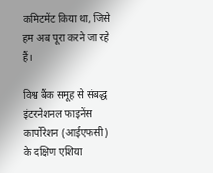कमिटमेंट किया था, जिसे हम अब पूरा करने जा रहे हैं।

विश्व बैंक समूह से संबद्ध इंटरनेशनल फाइनेंस कार्पोरेशन (आईएफसी) के दक्षिण एशिया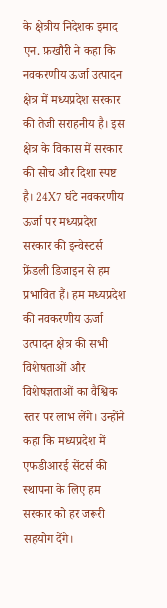के क्षेत्रीय निदेशक इमाद एन. फ़खौरी ने कहा कि नवकरणीय ऊर्जा उत्पादन क्षेत्र में मध्यप्रदेश सरकार की तेजी सराहनीय है। इस क्षेत्र के विकास में सरकार की सोच और दिशा स्पष्ट है। 24X7 घंटे नवकरणीय ऊर्जा पर मध्यप्रदेश सरकार की इन्वेस्टर्स फ्रेंडली डिजाइन से हम प्रभावित हैं। हम मध्यप्रदेश की नवकरणीय ऊर्जा उत्पादन क्षेत्र की सभी विशेषताओं और विशेषज्ञताओं का वैश्विक स्तर पर लाभ लेंगे। उन्होंने कहा कि मध्यप्रदेश में एफडीआरई सेंटर्स की स्थापना के लिए हम सरकार को हर जरूरी सहयोग देंगे।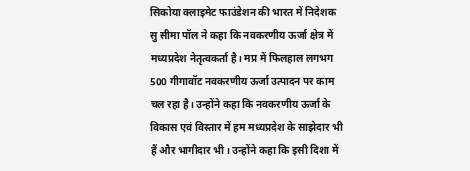सिकोया क्लाइमेट फाउंडेशन की भारत में निदेशक सु सीमा पॉल ने कहा कि नवकरणीय ऊर्जा क्षेत्र में मध्यप्रदेश नेतृत्वकर्ता है। मप्र में फिलहाल लगभग 500 गीगावॉट नवकरणीय ऊर्जा उत्पादन पर काम चल रहा है। उन्होंने कहा कि नवकरणीय ऊर्जा के विकास एवं विस्तार में हम मध्यप्रदेश के साझेदार भी हैं और भागीदार भी। उन्होंने कहा कि इसी दिशा में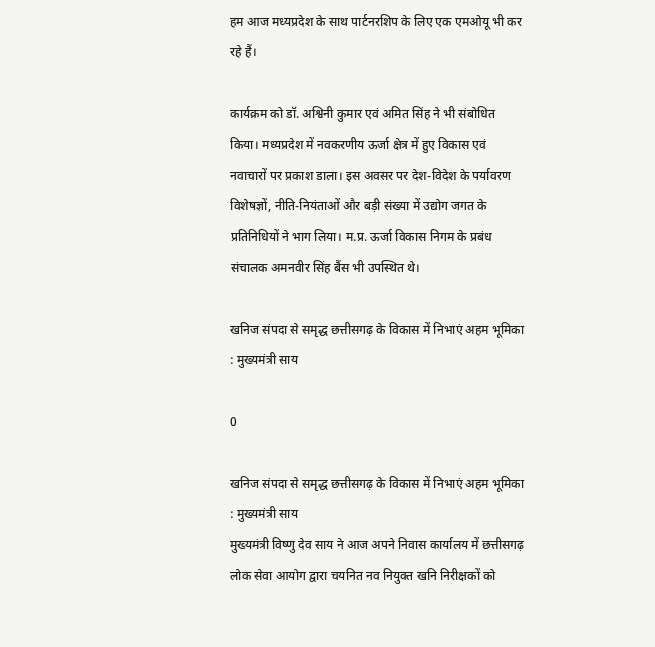हम आज मध्यप्रदेश के साथ पार्टनरशिप के लिए एक एमओयू भी कर रहे हैं।

कार्यक्रम को डॉ. अश्विनी कुमार एवं अमित सिंह ने भी संबोधित किया। मध्यप्रदेश में नवकरणीय ऊर्जा क्षेत्र में हुए विकास एवं नवाचारों पर प्रकाश डाला। इस अवसर पर देश-विदेश के पर्यावरण विशेषज्ञों, नीति-नियंताओं और बड़ी संख्या में उद्योग जगत के प्रतिनिधियों ने भाग लिया। म.प्र. ऊर्जा विकास निगम के प्रबंध संचालक अमनवीर सिंह बैंस भी उपस्थित थे।

खनिज संपदा से समृद्ध छत्तीसगढ़ के विकास में निभाएं अहम भूमिका : मुख्यमंत्री साय

0

खनिज संपदा से समृद्ध छत्तीसगढ़ के विकास में निभाएं अहम भूमिका : मुख्यमंत्री साय
मुख्यमंत्री विष्णु देव साय ने आज अपने निवास कार्यालय में छत्तीसगढ़ लोक सेवा आयोग द्वारा चयनित नव नियुक्त खनि निरीक्षकों को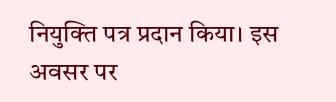नियुक्ति पत्र प्रदान किया। इस अवसर पर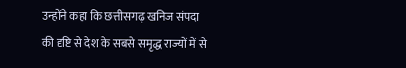उन्होंने कहा कि छत्तीसगढ़ खनिज संपदा की दृष्टि से देश के सबसे समृद्ध राज्यों में से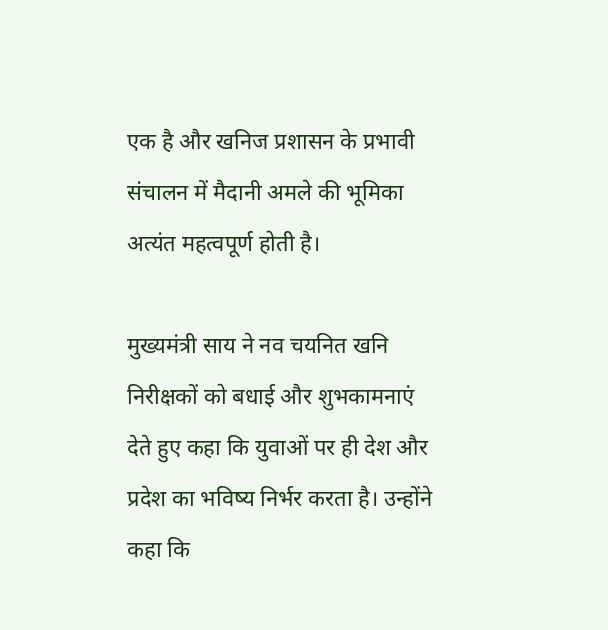एक है और खनिज प्रशासन के प्रभावी संचालन में मैदानी अमले की भूमिका अत्यंत महत्वपूर्ण होती है।

मुख्यमंत्री साय ने नव चयनित खनि निरीक्षकों को बधाई और शुभकामनाएं देते हुए कहा कि युवाओं पर ही देश और प्रदेश का भविष्य निर्भर करता है। उन्होंने कहा कि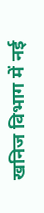खनिज विभाग में नई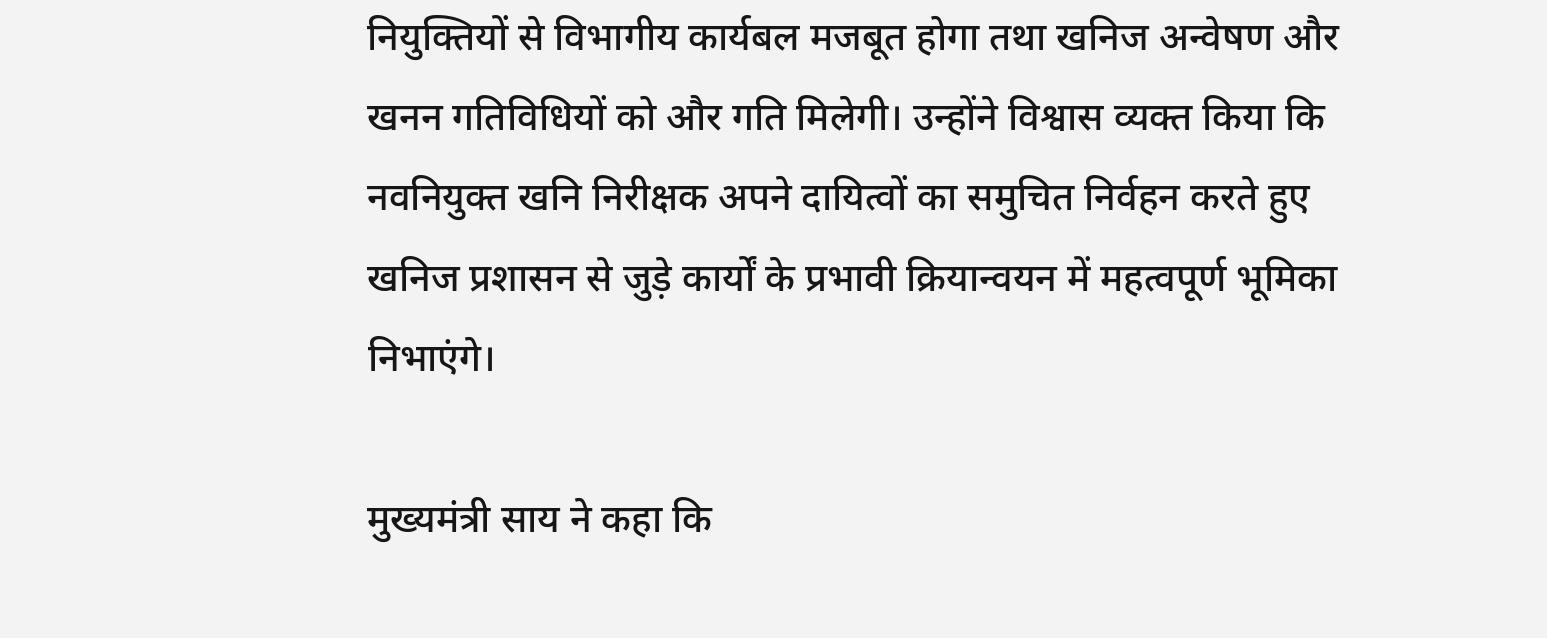नियुक्तियों से विभागीय कार्यबल मजबूत होगा तथा खनिज अन्वेषण और खनन गतिविधियों को और गति मिलेगी। उन्होंने विश्वास व्यक्त किया कि नवनियुक्त खनि निरीक्षक अपने दायित्वों का समुचित निर्वहन करते हुए खनिज प्रशासन से जुड़े कार्यों के प्रभावी क्रियान्वयन में महत्वपूर्ण भूमिका निभाएंगे।

मुख्यमंत्री साय ने कहा कि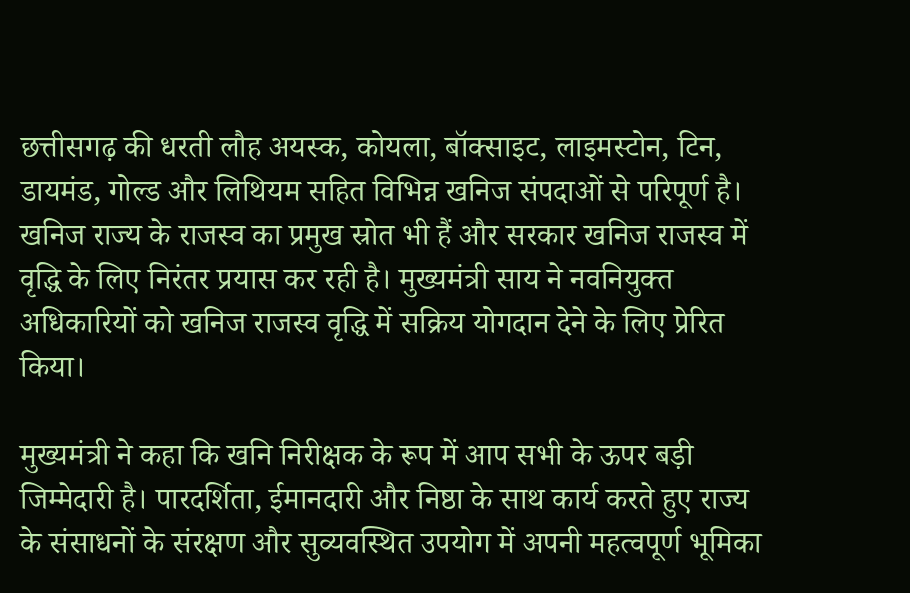छत्तीसगढ़ की धरती लौह अयस्क, कोयला, बॉक्साइट, लाइमस्टोन, टिन, डायमंड, गोल्ड और लिथियम सहित विभिन्न खनिज संपदाओं से परिपूर्ण है। खनिज राज्य के राजस्व का प्रमुख स्रोत भी हैं और सरकार खनिज राजस्व में वृद्धि के लिए निरंतर प्रयास कर रही है। मुख्यमंत्री साय ने नवनियुक्त अधिकारियों को खनिज राजस्व वृद्धि में सक्रिय योगदान देने के लिए प्रेरित किया।

मुख्यमंत्री ने कहा कि खनि निरीक्षक के रूप में आप सभी के ऊपर बड़ी जिम्मेदारी है। पारदर्शिता, ईमानदारी और निष्ठा के साथ कार्य करते हुए राज्य के संसाधनों के संरक्षण और सुव्यवस्थित उपयोग में अपनी महत्वपूर्ण भूमिका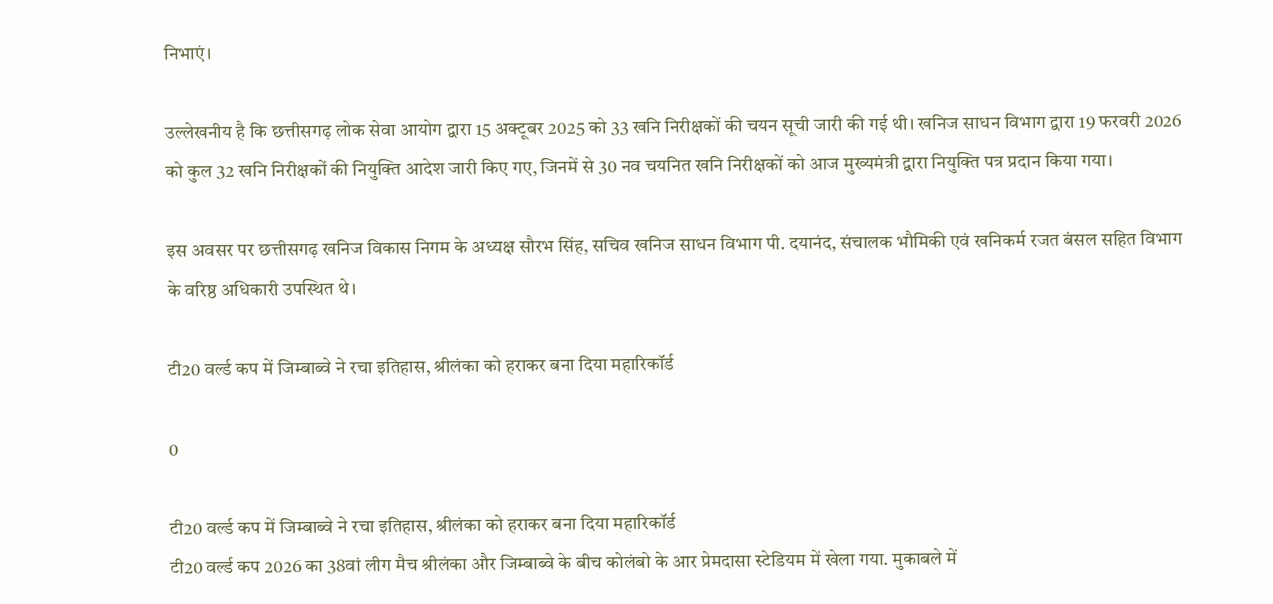निभाएं।

उल्लेखनीय है कि छत्तीसगढ़ लोक सेवा आयोग द्वारा 15 अक्टूबर 2025 को 33 खनि निरीक्षकों की चयन सूची जारी की गई थी। खनिज साधन विभाग द्वारा 19 फरवरी 2026 को कुल 32 खनि निरीक्षकों की नियुक्ति आदेश जारी किए गए, जिनमें से 30 नव चयनित खनि निरीक्षकों को आज मुख्यमंत्री द्वारा नियुक्ति पत्र प्रदान किया गया।

इस अवसर पर छत्तीसगढ़ खनिज विकास निगम के अध्यक्ष सौरभ सिंह, सचिव खनिज साधन विभाग पी. दयानंद, संचालक भौमिकी एवं खनिकर्म रजत बंसल सहित विभाग के वरिष्ठ अधिकारी उपस्थित थे।

टी20 वर्ल्ड कप में जिम्बाब्वे ने रचा इतिहास, श्रीलंका को हराकर बना दिया महारिकॉर्ड

0

टी20 वर्ल्ड कप में जिम्बाब्वे ने रचा इतिहास, श्रीलंका को हराकर बना दिया महारिकॉर्ड
टी20 वर्ल्ड कप 2026 का 38वां लीग मैच श्रीलंका और जिम्बाब्वे के बीच कोलंबो के आर प्रेमदासा स्टेडियम में खेला गया. मुकाबले में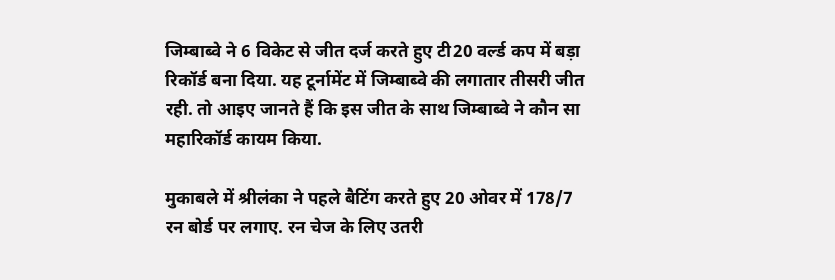जिम्बाब्वे ने 6 विकेट से जीत दर्ज करते हुए टी20 वर्ल्ड कप में बड़ा रिकॉर्ड बना दिया. यह टूर्नामेंट में जिम्बाब्वे की लगातार तीसरी जीत रही. तो आइए जानते हैं कि इस जीत के साथ जिम्बाब्वे ने कौन सा महारिकॉर्ड कायम किया.

मुकाबले में श्रीलंका ने पहले बैटिंग करते हुए 20 ओवर में 178/7 रन बोर्ड पर लगाए. रन चेज के लिए उतरी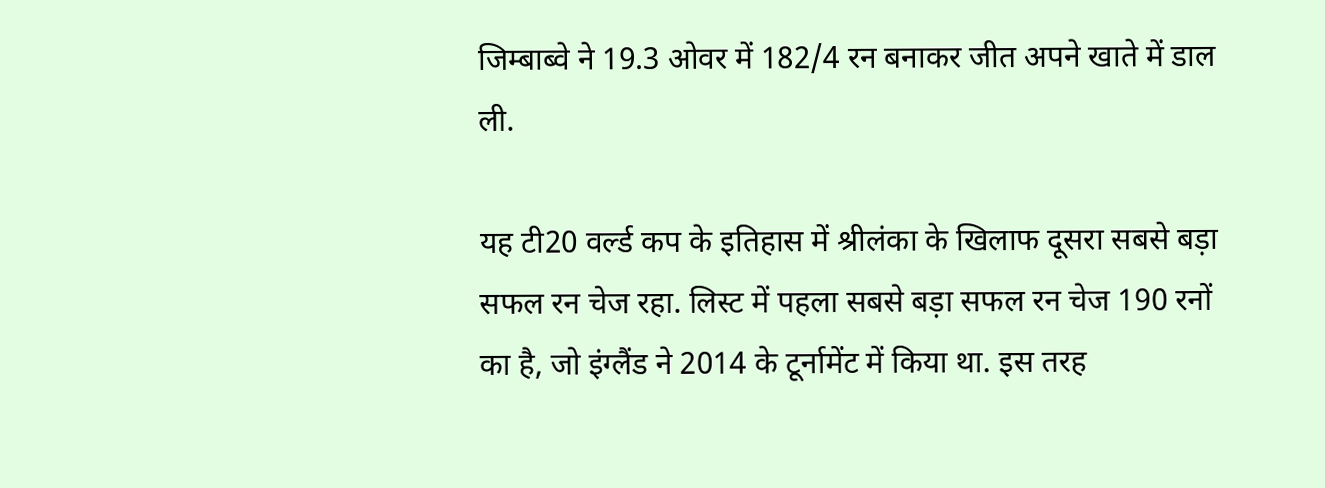जिम्बाब्वे ने 19.3 ओवर में 182/4 रन बनाकर जीत अपने खाते में डाल ली.

यह टी20 वर्ल्ड कप के इतिहास में श्रीलंका के खिलाफ दूसरा सबसे बड़ा सफल रन चेज रहा. लिस्ट में पहला सबसे बड़ा सफल रन चेज 190 रनों का है, जो इंग्लैंड ने 2014 के टूर्नामेंट में किया था. इस तरह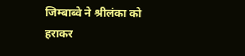जिम्बाब्वे ने श्रीलंका को हराकर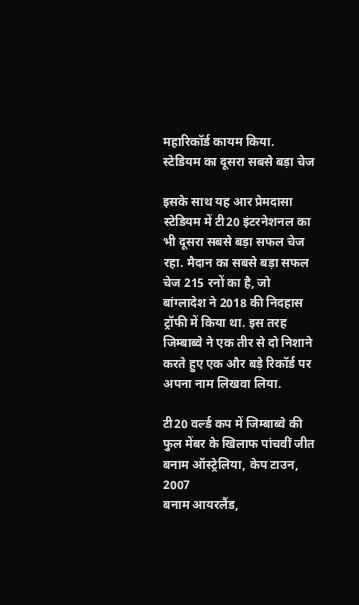महारिकॉर्ड कायम किया.
स्टेडियम का दूसरा सबसे बड़ा चेज

इसके साथ यह आर प्रेमदासा स्टेडियम में टी20 इंटरनेशनल का भी दूसरा सबसे बड़ा सफल चेज रहा. मैदान का सबसे बड़ा सफल चेज 215 रनों का है, जो बांग्लादेश ने 2018 की निदहास ट्रॉफी में किया था. इस तरह जिम्बाब्वे ने एक तीर से दो निशाने करते हुए एक और बड़े रिकॉर्ड पर अपना नाम लिखवा लिया.

टी20 वर्ल्ड कप में जिम्बाब्वे की फुल मेंबर के खिलाफ पांचवीं जीत
बनाम ऑस्ट्रेलिया, केप टाउन, 2007
बनाम आयरलैंड,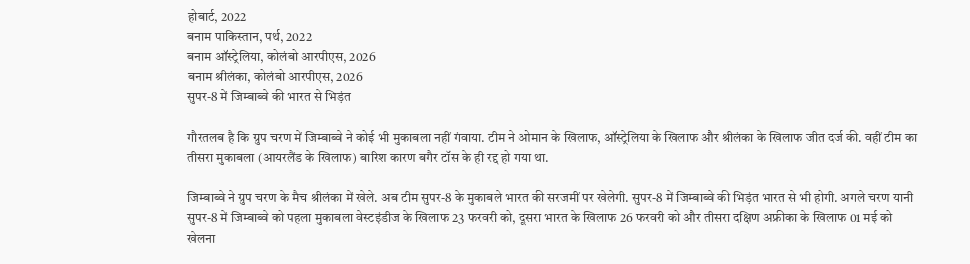होबार्ट, 2022
बनाम पाकिस्तान, पर्थ, 2022
बनाम ऑस्ट्रेलिया, कोलंबो आरपीएस, 2026
बनाम श्रीलंका, कोलंबो आरपीएस, 2026
सुपर-8 में जिम्बाब्वे की भारत से भिड़ंत

गौरतलब है कि ग्रुप चरण में जिम्बाब्वे ने कोई भी मुकाबला नहीं गंवाया. टीम ने ओमान के खिलाफ, ऑस्ट्रेलिया के खिलाफ और श्रीलंका के खिलाफ जीत दर्ज की. वहीं टीम का तीसरा मुकाबला (आयरलैंड के खिलाफ) बारिश कारण बगैर टॉस के ही रद्द हो गया था.

जिम्बाब्वे ने ग्रुप चरण के मैच श्रीलंका में खेले. अब टीम सुपर-8 के मुकाबले भारत की सरजमीं पर खेलेगी. सुपर-8 में जिम्बाब्वे की भिड़ंत भारत से भी होगी. अगले चरण यानी सुपर-8 में जिम्बाब्वे को पहला मुकाबला वेस्टइंडीज के खिलाफ 23 फरवरी को, दूसरा भारत के खिलाफ 26 फरवरी को और तीसरा दक्षिण अफ्रीका के खिलाफ 01 मई को खेलना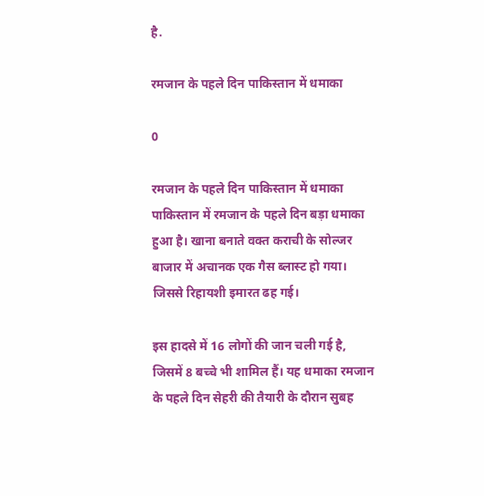है.

रमजान के पहले दिन पाकिस्तान में धमाका

0

रमजान के पहले दिन पाकिस्तान में धमाका
पाकिस्तान में रमजान के पहले दिन बड़ा धमाका हुआ है। खाना बनाते वक्त कराची के सोल्जर बाजार में अचानक एक गैस ब्लास्ट हो गया। जिससे रिहायशी इमारत ढह गई।

इस हादसे में 16 लोगों की जान चली गई है, जिसमें 8 बच्चे भी शामिल हैं। यह धमाका रमजान के पहले दिन सेहरी की तैयारी के दौरान सुबह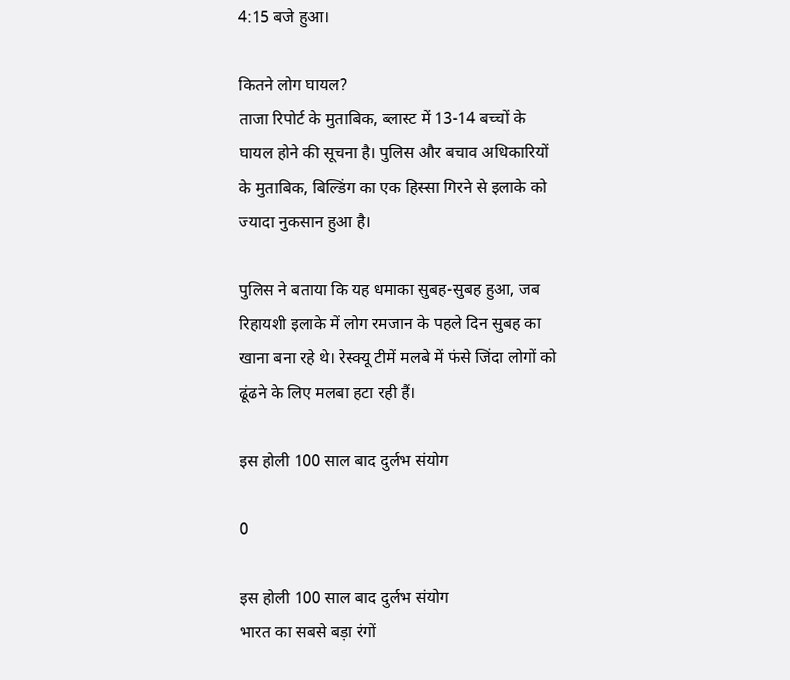4:15 बजे हुआ।

कितने लोग घायल?
ताजा रिपोर्ट के मुताबिक, ब्लास्ट में 13-14 बच्चों के घायल होने की सूचना है। पुलिस और बचाव अधिकारियों के मुताबिक, बिल्डिंग का एक हिस्सा गिरने से इलाके को ज्यादा नुकसान हुआ है।

पुलिस ने बताया कि यह धमाका सुबह-सुबह हुआ, जब रिहायशी इलाके में लोग रमजान के पहले दिन सुबह का खाना बना रहे थे। रेस्क्यू टीमें मलबे में फंसे जिंदा लोगों को ढूंढने के लिए मलबा हटा रही हैं।

इस होली 100 साल बाद दुर्लभ संयोग

0

इस होली 100 साल बाद दुर्लभ संयोग
भारत का सबसे बड़ा रंगों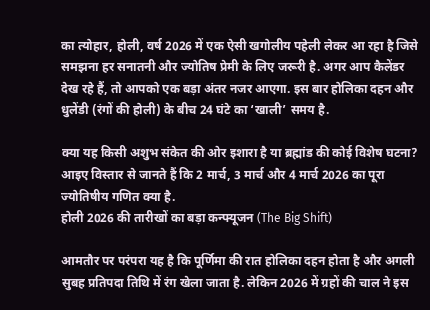का त्योहार, होली, वर्ष 2026 में एक ऐसी खगोलीय पहेली लेकर आ रहा है जिसे समझना हर सनातनी और ज्योतिष प्रेमी के लिए जरूरी है. अगर आप कैलेंडर देख रहे हैं, तो आपको एक बड़ा अंतर नजर आएगा. इस बार होलिका दहन और धुलेंडी (रंगों की होली) के बीच 24 घंटे का ‘खाली’ समय है.

क्या यह किसी अशुभ संकेत की ओर इशारा है या ब्रह्मांड की कोई विशेष घटना? आइए विस्तार से जानते हैं कि 2 मार्च, 3 मार्च और 4 मार्च 2026 का पूरा ज्योतिषीय गणित क्या है.
होली 2026 की तारीखों का बड़ा कन्फ्यूजन (The Big Shift)

आमतौर पर परंपरा यह है कि पूर्णिमा की रात होलिका दहन होता है और अगली सुबह प्रतिपदा तिथि में रंग खेला जाता है. लेकिन 2026 में ग्रहों की चाल ने इस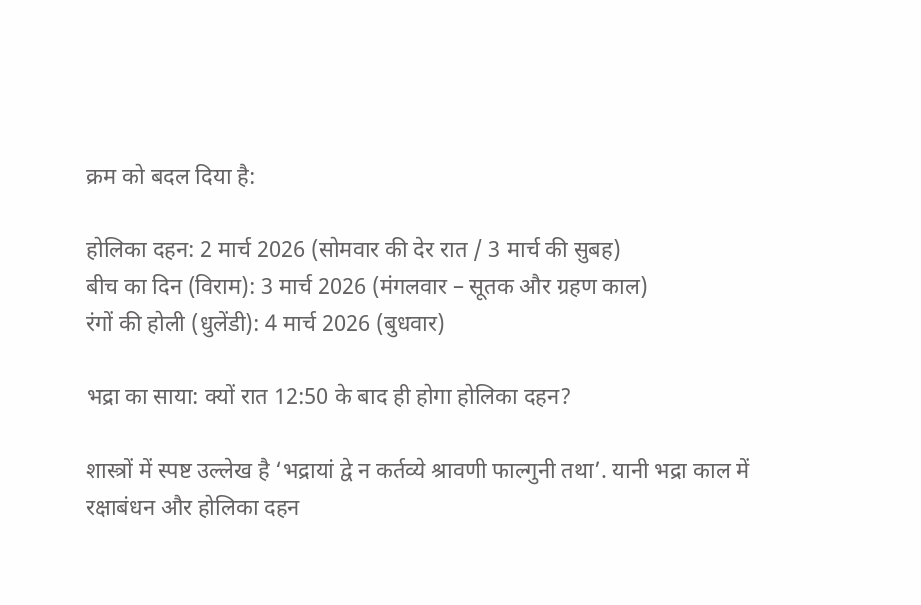क्रम को बदल दिया है:

होलिका दहन: 2 मार्च 2026 (सोमवार की देर रात / 3 मार्च की सुबह)
बीच का दिन (विराम): 3 मार्च 2026 (मंगलवार – सूतक और ग्रहण काल)
रंगों की होली (धुलेंडी): 4 मार्च 2026 (बुधवार)

भद्रा का साया: क्यों रात 12:50 के बाद ही होगा होलिका दहन?

शास्त्रों में स्पष्ट उल्लेख है ‘भद्रायां द्वे न कर्तव्ये श्रावणी फाल्गुनी तथा’. यानी भद्रा काल में रक्षाबंधन और होलिका दहन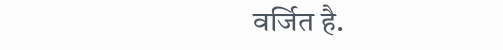वर्जित है.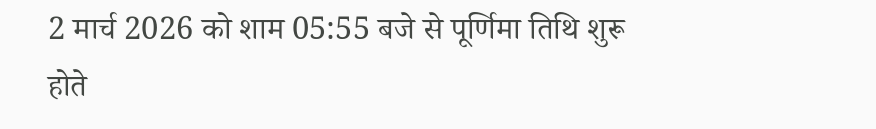2 मार्च 2026 को शाम 05:55 बजे से पूर्णिमा तिथि शुरू होते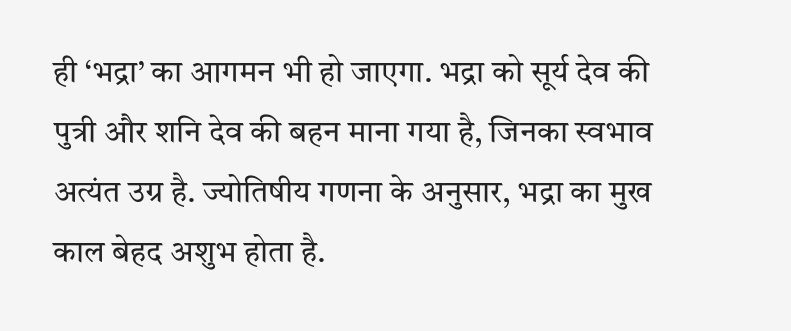ही ‘भद्रा’ का आगमन भी हो जाएगा. भद्रा को सूर्य देव की पुत्री और शनि देव की बहन माना गया है, जिनका स्वभाव अत्यंत उग्र है. ज्योतिषीय गणना के अनुसार, भद्रा का मुख काल बेहद अशुभ होता है.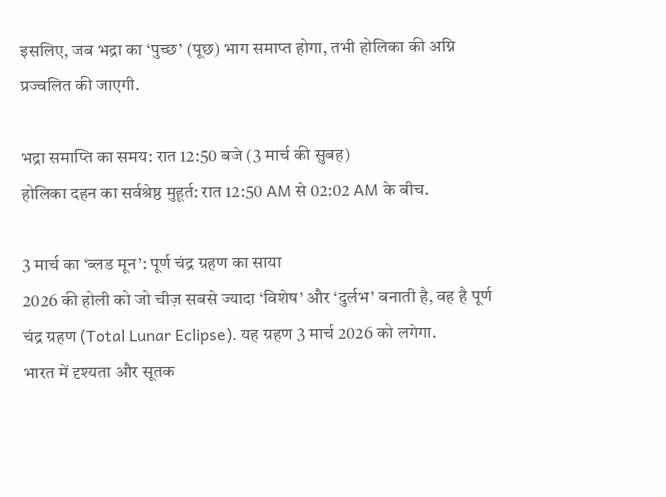इसलिए, जब भद्रा का ‘पुच्छ’ (पूछ) भाग समाप्त होगा, तभी होलिका की अग्नि प्रज्वलित की जाएगी.

भद्रा समाप्ति का समय: रात 12:50 बजे (3 मार्च की सुबह)
होलिका दहन का सर्वश्रेष्ठ मुहूर्त: रात 12:50 AM से 02:02 AM के बीच.

3 मार्च का ‘ब्लड मून’: पूर्ण चंद्र ग्रहण का साया
2026 की होली को जो चीज़ सबसे ज्यादा ‘विशेष’ और ‘दुर्लभ’ बनाती है, वह है पूर्ण चंद्र ग्रहण (Total Lunar Eclipse). यह ग्रहण 3 मार्च 2026 को लगेगा.
भारत में दृश्यता और सूतक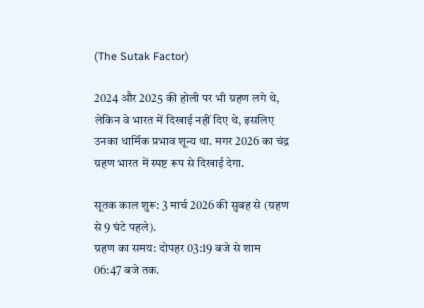(The Sutak Factor)

2024 और 2025 की होली पर भी ग्रहण लगे थे, लेकिन वे भारत में दिखाई नहीं दिए थे, इसलिए उनका धार्मिक प्रभाव शून्य था. मगर 2026 का चंद्र ग्रहण भारत में स्पष्ट रूप से दिखाई देगा.

सूतक काल शुरू: 3 मार्च 2026 की सुबह से (ग्रहण से 9 घंटे पहले).
ग्रहण का समय: दोपहर 03:19 बजे से शाम 06:47 बजे तक.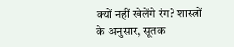क्यों नहीं खेलेंगे रंग? शास्त्रों के अनुसार, सूतक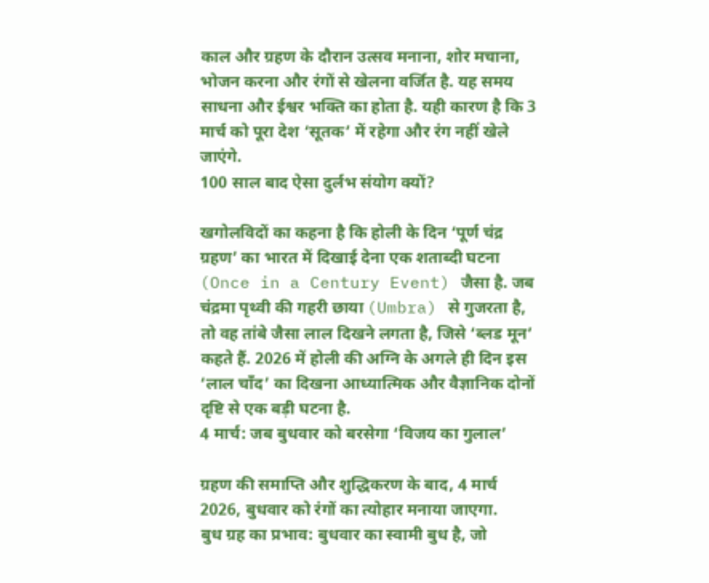काल और ग्रहण के दौरान उत्सव मनाना, शोर मचाना, भोजन करना और रंगों से खेलना वर्जित है. यह समय साधना और ईश्वर भक्ति का होता है. यही कारण है कि 3 मार्च को पूरा देश ‘सूतक’ में रहेगा और रंग नहीं खेले जाएंगे.
100 साल बाद ऐसा दुर्लभ संयोग क्यों?

खगोलविदों का कहना है कि होली के दिन ‘पूर्ण चंद्र ग्रहण’ का भारत में दिखाई देना एक शताब्दी घटना (Once in a Century Event) जैसा है. जब चंद्रमा पृथ्वी की गहरी छाया (Umbra) से गुजरता है, तो वह तांबे जैसा लाल दिखने लगता है, जिसे ‘ब्लड मून’ कहते हैं. 2026 में होली की अग्नि के अगले ही दिन इस ‘लाल चाँद’ का दिखना आध्यात्मिक और वैज्ञानिक दोनों दृष्टि से एक बड़ी घटना है.
4 मार्च: जब बुधवार को बरसेगा ‘विजय का गुलाल’

ग्रहण की समाप्ति और शुद्धिकरण के बाद, 4 मार्च 2026, बुधवार को रंगों का त्योहार मनाया जाएगा.
बुध ग्रह का प्रभाव: बुधवार का स्वामी बुध है, जो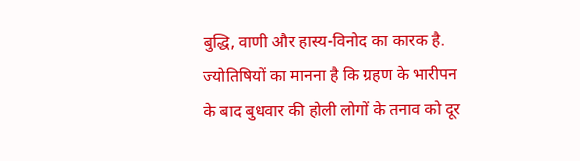बुद्धि, वाणी और हास्य-विनोद का कारक है. ज्योतिषियों का मानना है कि ग्रहण के भारीपन के बाद बुधवार की होली लोगों के तनाव को दूर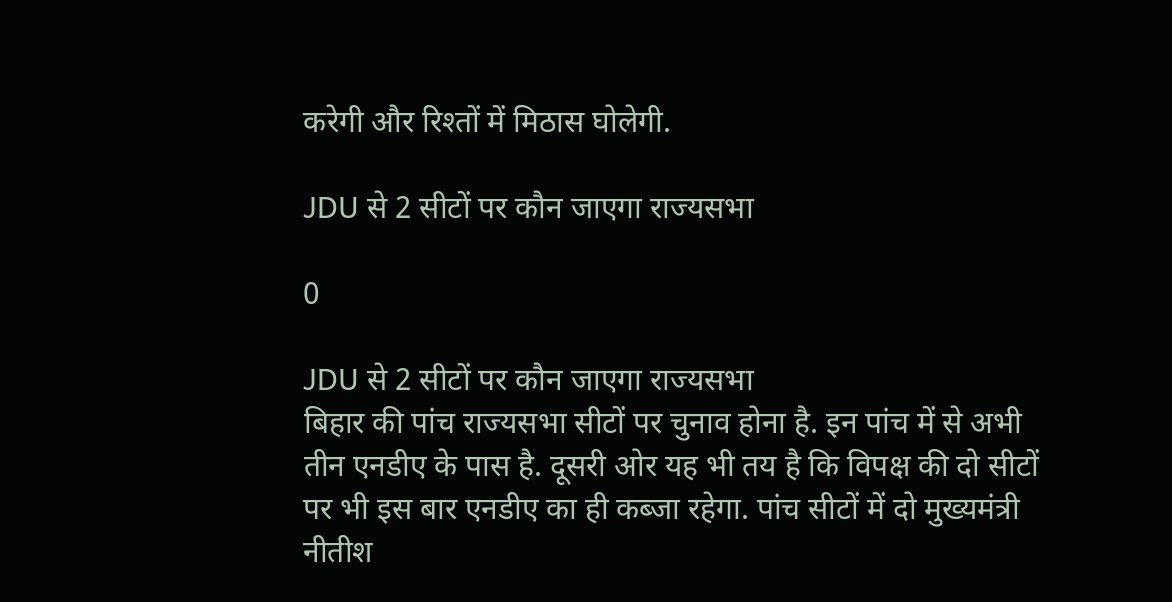करेगी और रिश्तों में मिठास घोलेगी.

JDU से 2 सीटों पर कौन जाएगा राज्यसभा

0

JDU से 2 सीटों पर कौन जाएगा राज्यसभा
बिहार की पांच राज्यसभा सीटों पर चुनाव होना है. इन पांच में से अभी तीन एनडीए के पास है. दूसरी ओर यह भी तय है कि विपक्ष की दो सीटों पर भी इस बार एनडीए का ही कब्जा रहेगा. पांच सीटों में दो मुख्यमंत्री नीतीश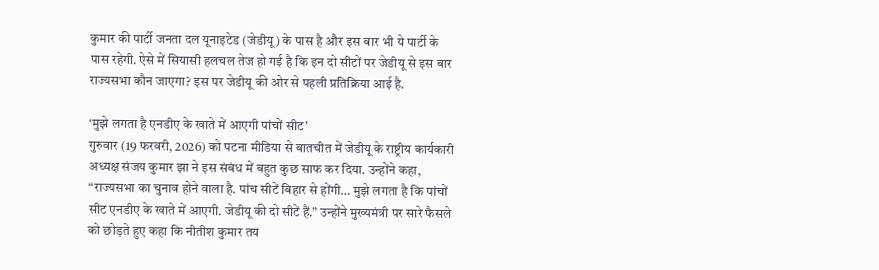कुमार की पार्टी जनता दल यूनाइटेड (जेडीयू) के पास है और इस बार भी ये पार्टी के पास रहेगी. ऐसे में सियासी हलचल तेज हो गई है कि इन दो सीटों पर जेडीयू से इस बार राज्यसभा कौन जाएगा? इस पर जेडीयू की ओर से पहली प्रतिक्रिया आई है.

‘मुझे लगता है एनडीए के खाते में आएगी पांचों सीट’
गुरुवार (19 फरवरी, 2026) को पटना मीडिया से बातचीत में जेडीयू के राष्ट्रीय कार्यकारी अध्यक्ष संजय कुमार झा ने इस संबंध में बहुत कुछ साफ कर दिया. उन्होंने कहा, “राज्यसभा का चुनाव होने वाला है. पांच सीटें बिहार से होंगी… मुझे लगता है कि पांचों सीट एनडीए के खाते में आएगी. जेडीयू की दो सीटें हैं.” उन्होंने मुख्यमंत्री पर सारे फैसले को छोड़ते हुए कहा कि नीतीश कुमार तय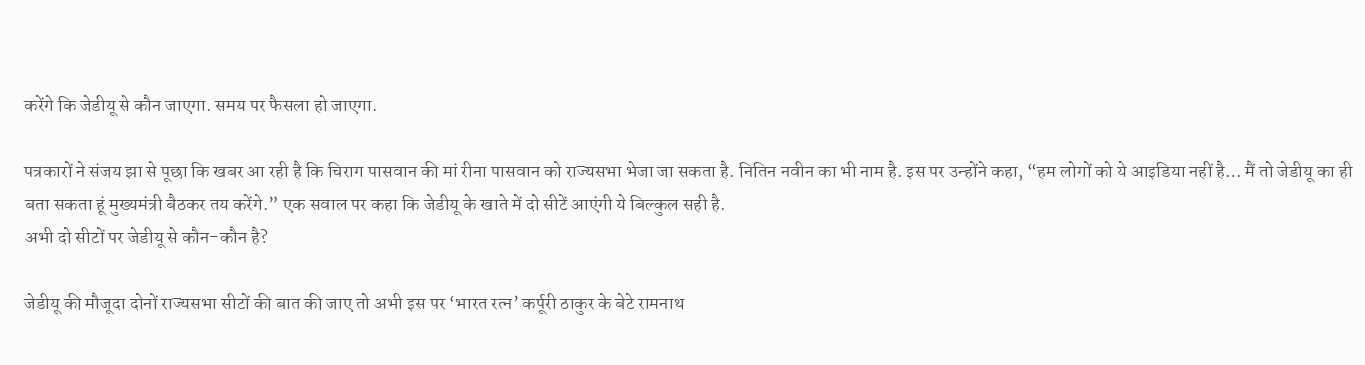करेंगे कि जेडीयू से कौन जाएगा. समय पर फैसला हो जाएगा.

पत्रकारों ने संजय झा से पूछा कि खबर आ रही है कि चिराग पासवान की मां रीना पासवान को राज्यसभा भेजा जा सकता है. नितिन नवीन का भी नाम है. इस पर उन्होंने कहा, “हम लोगों को ये आइडिया नहीं है… मैं तो जेडीयू का ही बता सकता हूं मुख्यमंत्री बैठकर तय करेंगे.” एक सवाल पर कहा कि जेडीयू के खाते में दो सीटें आएंगी ये बिल्कुल सही है.
अभी दो सीटों पर जेडीयू से कौन-कौन है?

जेडीयू की मौजूदा दोनों राज्यसभा सीटों की बात की जाए तो अभी इस पर ‘भारत रत्न’ कर्पूरी ठाकुर के बेटे रामनाथ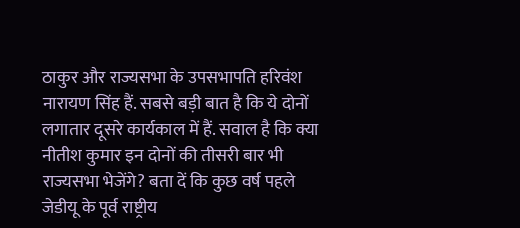ठाकुर और राज्यसभा के उपसभापति हरिवंश नारायण सिंह हैं. सबसे बड़ी बात है कि ये दोनों लगातार दूसरे कार्यकाल में हैं. सवाल है कि क्या नीतीश कुमार इन दोनों की तीसरी बार भी राज्यसभा भेजेंगे? बता दें कि कुछ वर्ष पहले जेडीयू के पूर्व राष्ट्रीय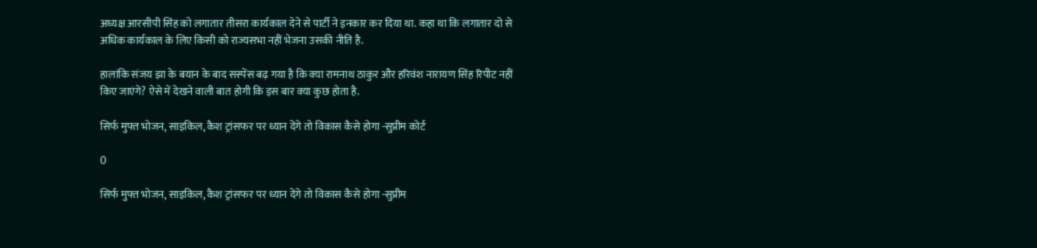अध्यक्ष आरसीपी सिंह को लगातार तीसरा कार्यकाल देने से पार्टी ने इनकार कर दिया था. कहा था कि लगातार दो से अधिक कार्यकाल के लिए किसी को राज्यसभा नहीं भेजना उसकी नीति है.

हालांकि संजय झा के बयान के बाद सस्पेंस बढ़ गया है कि क्या रामनाथ ठाकुर और हरिवंश नारायण सिंह रिपीट नहीं किए जाएंगे? ऐसे में देखने वाली बात होगी कि इस बार क्या कुछ होता है.

सिर्फ मुफ्त भोजन, साइकिल, कैश ट्रांसफर पर ध्यान देंगे तो विकास कैसे होगा -सुप्रीम कोर्ट

0

सिर्फ मुफ्त भोजन, साइकिल, कैश ट्रांसफर पर ध्यान देंगे तो विकास कैसे होगा -सुप्रीम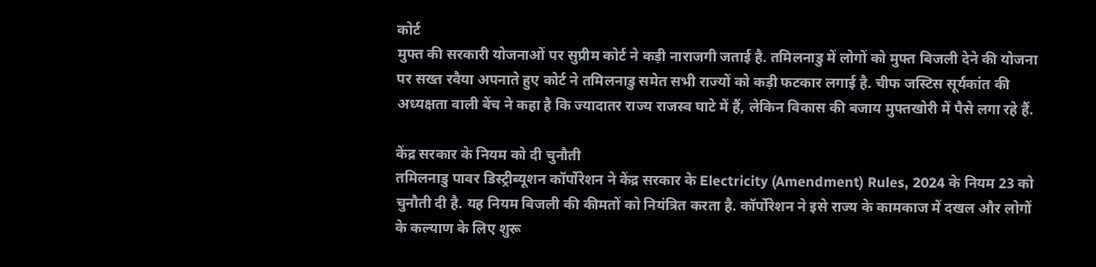कोर्ट
मुफ्त की सरकारी योजनाओं पर सुप्रीम कोर्ट ने कड़ी नाराजगी जताई है. तमिलनाडु में लोगों को मुफ्त बिजली देने की योजना पर सख्त रवैया अपनाते हुए कोर्ट ने तमिलनाडु समेत सभी राज्यों को कड़ी फटकार लगाई है. चीफ जस्टिस सूर्यकांत की अध्यक्षता वाली बेंच ने कहा है कि ज्यादातर राज्य राजस्व घाटे में हैं, लेकिन विकास की बजाय मुफ्तखोरी में पैसे लगा रहे हैं.

केंद्र सरकार के नियम को दी चुनौती
तमिलनाडु पावर डिस्ट्रीब्यूशन कॉर्पोरेशन ने केंद्र सरकार के Electricity (Amendment) Rules, 2024 के नियम 23 को चुनौती दी है. यह नियम बिजली की कीमतों को नियंत्रित करता है. कॉर्पोरेशन ने इसे राज्य के कामकाज में दखल और लोगों के कल्याण के लिए शुरू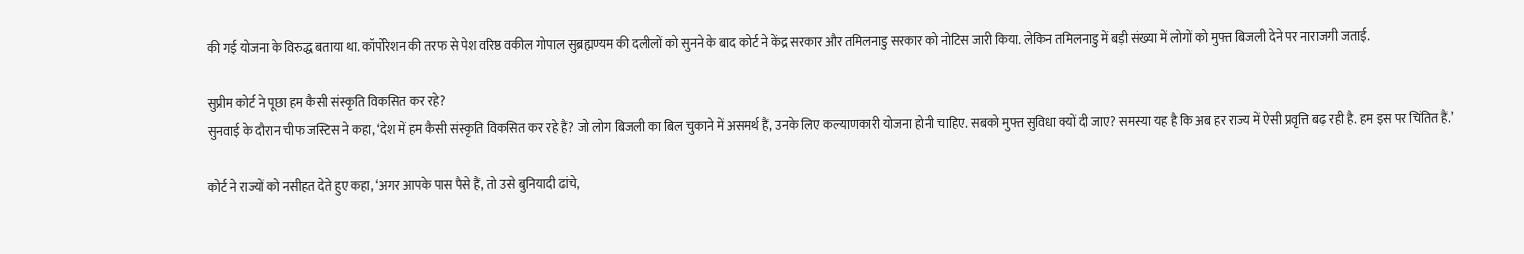की गई योजना के विरुद्ध बताया था. कॉर्पोरेशन की तरफ से पेश वरिष्ठ वकील गोपाल सुब्रह्मण्यम की दलीलों को सुनने के बाद कोर्ट ने केंद्र सरकार और तमिलनाडु सरकार को नोटिस जारी किया. लेकिन तमिलनाडु में बड़ी संख्या में लोगों को मुफ्त बिजली देने पर नाराजगी जताई.

सुप्रीम कोर्ट ने पूछा हम कैसी संस्कृति विकसित कर रहे?
सुनवाई के दौरान चीफ जस्टिस ने कहा, ‘देश में हम कैसी संस्कृति विकसित कर रहे हैं? जो लोग बिजली का बिल चुकाने में असमर्थ हैं, उनके लिए कल्याणकारी योजना होनी चाहिए. सबको मुफ्त सुविधा क्यों दी जाए? समस्या यह है कि अब हर राज्य में ऐसी प्रवृत्ति बढ़ रही है. हम इस पर चिंतित हैं.’

कोर्ट ने राज्यों को नसीहत देते हुए कहा, ‘अगर आपके पास पैसे हैं, तो उसे बुनियादी ढांचे,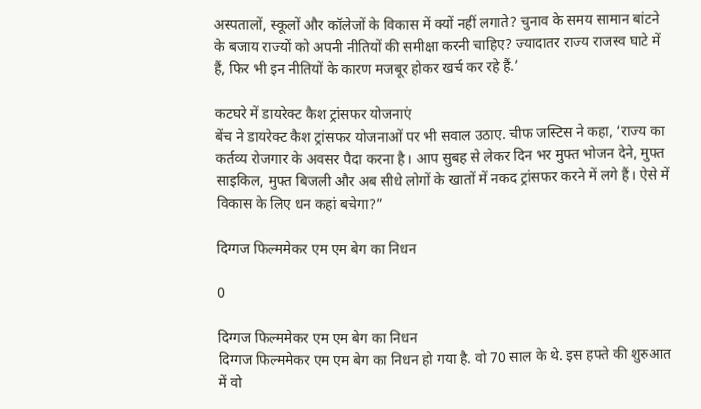अस्पतालों, स्कूलों और कॉलेजों के विकास में क्यों नहीं लगाते? चुनाव के समय सामान बांटने के बजाय राज्यों को अपनी नीतियों की समीक्षा करनी चाहिए? ज्यादातर राज्य राजस्व घाटे में हैं, फिर भी इन नीतियों के कारण मजबूर होकर खर्च कर रहे हैं.’

कटघरे में डायरेक्ट कैश ट्रांसफर योजनाएं
बेंच ने डायरेक्ट कैश ट्रांसफर योजनाओं पर भी सवाल उठाए. चीफ जस्टिस ने कहा, ‘राज्य का कर्तव्य रोजगार के अवसर पैदा करना है। आप सुबह से लेकर दिन भर मुफ्त भोजन देने, मुफ्त साइकिल, मुफ्त बिजली और अब सीधे लोगों के खातों में नकद ट्रांसफर करने में लगे हैं। ऐसे में विकास के लिए धन कहां बचेगा?”

दिग्गज फिल्ममेकर एम एम बेग का निधन

0

दिग्गज फिल्ममेकर एम एम बेग का निधन
दिग्गज फिल्ममेकर एम एम बेग का निधन हो गया है. वो 70 साल के थे. इस हफ्ते की शुरुआत में वो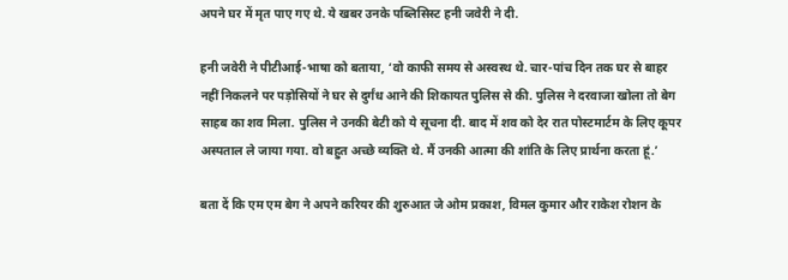अपने घर में मृत पाए गए थे. ये खबर उनके पब्लिसिस्ट हनी जवेरी ने दी.

हनी जवेरी ने पीटीआई-भाषा को बताया, ‘वो काफी समय से अस्वस्थ थे. चार-पांच दिन तक घर से बाहर नहीं निकलने पर पड़ोसियों ने घर से दुर्गंध आने की शिकायत पुलिस से की. पुलिस ने दरवाजा खोला तो बेग साहब का शव मिला. पुलिस ने उनकी बेटी को ये सूचना दी. बाद में शव को देर रात पोस्टमार्टम के लिए कूपर अस्पताल ले जाया गया. वो बहुत अच्छे व्यक्ति थे. मैं उनकी आत्मा की शांति के लिए प्रार्थना करता हूं.’

बता दें कि एम एम बेग ने अपने करियर की शुरुआत जे ओम प्रकाश, विमल कुमार और राकेश रोशन के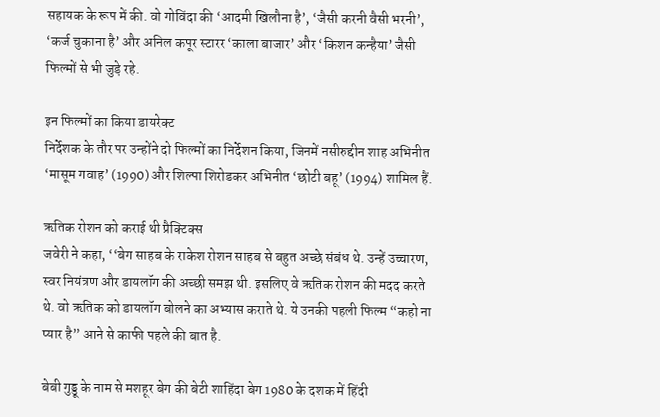सहायक के रूप में की. वो गोविंदा की ‘आदमी खिलौना है’, ‘जैसी करनी वैसी भरनी’, ‘कर्ज चुकाना है’ और अनिल कपूर स्टारर ‘काला बाजार’ और ‘किशन कन्हैया’ जैसी फिल्मों से भी जुड़े रहे.

इन फिल्मों का किया डायरेक्ट
निर्देशक के तौर पर उन्होंने दो फिल्मों का निर्देशन किया, जिनमें नसीरुद्दीन शाह अभिनीत ‘मासूम गवाह’ (1990) और शिल्पा शिरोडकर अभिनीत ‘छोटी बहू’ (1994) शामिल हैं.

ऋतिक रोशन को कराई थी प्रैक्टिक्स
जवेरी ने कहा, ‘‘बेग साहब के राकेश रोशन साहब से बहुत अच्छे संबंध थे. उन्हें उच्चारण, स्वर नियंत्रण और डायलॉग की अच्छी समझ थी. इसलिए वे ऋतिक रोशन की मदद करते थे. वो ऋतिक को डायलॉग बोलने का अभ्यास कराते थे. ये उनकी पहली फिल्म “कहो ना प्यार है” आने से काफी पहले की बात है.

बेबी गुड्डू के नाम से मशहूर बेग की बेटी शाहिंदा बेग 1980 के दशक में हिंदी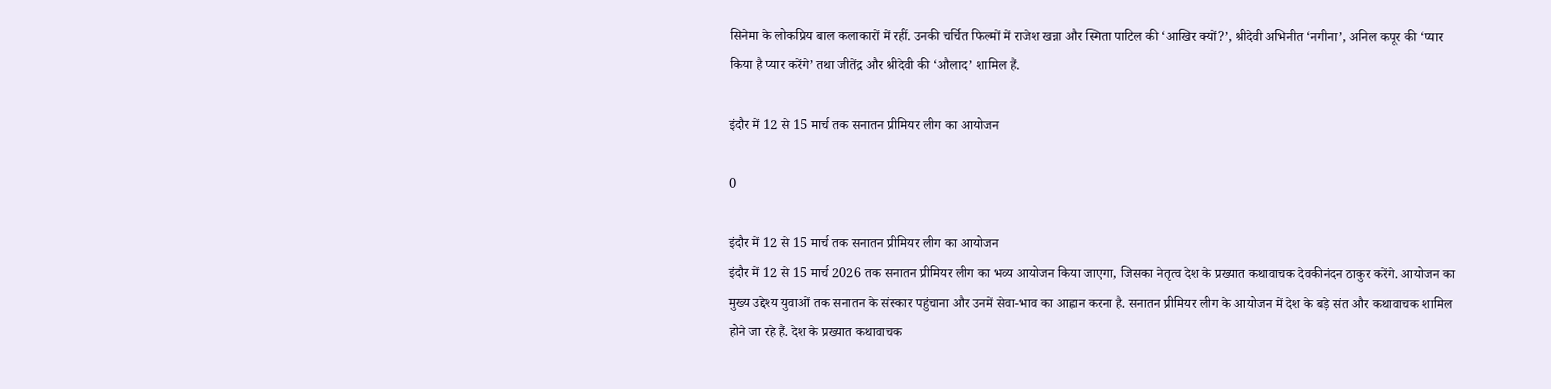सिनेमा के लोकप्रिय बाल कलाकारों में रहीं. उनकी चर्चित फिल्मों में राजेश खन्ना और स्मिता पाटिल की ‘आखिर क्यों?’, श्रीदेवी अभिनीत ‘नगीना’, अनिल कपूर की ‘प्यार किया है प्यार करेंगे’ तथा जीतेंद्र और श्रीदेवी की ‘औलाद’ शामिल हैं.

इंदौर में 12 से 15 मार्च तक सनातन प्रीमियर लीग का आयोजन

0

इंदौर में 12 से 15 मार्च तक सनातन प्रीमियर लीग का आयोजन
इंदौर में 12 से 15 मार्च 2026 तक सनातन प्रीमियर लीग का भव्य आयोजन किया जाएगा, जिसका नेतृत्व देश के प्रख्यात कथावाचक देवकीनंदन ठाकुर करेंगे. आयोजन का मुख्य उद्देश्य युवाओं तक सनातन के संस्कार पहुंचाना और उनमें सेवा-भाव का आह्वान करना है. सनातन प्रीमियर लीग के आयोजन में देश के बड़े संत और कथावाचक शामिल होने जा रहे हैं. देश के प्रख्यात कथावाचक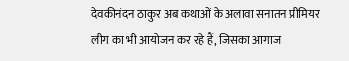देवकीनंदन ठाकुर अब कथाओं के अलावा सनातन प्रीमियर लीग का भी आयोजन कर रहे हैं, जिसका आगाज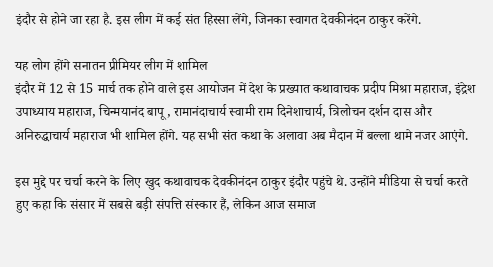इंदौर से होने जा रहा है. इस लीग में कई संत हिस्सा लेंगे, जिनका स्वागत देवकीनंदन ठाकुर करेंगे.

यह लोग होंगे सनातन प्रीमियर लीग में शामिल
इंदौर में 12 से 15 मार्च तक होने वाले इस आयोजन में देश के प्रख्यात कथावाचक प्रदीप मिश्रा महाराज, इंद्रेश उपाध्याय महाराज, चिन्मयानंद बापू, रामानंदाचार्य स्वामी राम दिनेशाचार्य, त्रिलोचन दर्शन दास और अनिरुद्धाचार्य महाराज भी शामिल होंगे. यह सभी संत कथा के अलावा अब मैदान में बल्ला थामे नजर आएंगे.

इस मुद्दे पर चर्चा करने के लिए खुद कथावाचक देवकीनंदन ठाकुर इंदौर पहुंचे थे. उन्होंने मीडिया से चर्चा करते हुए कहा कि संसार में सबसे बड़ी संपत्ति संस्कार हैं, लेकिन आज समाज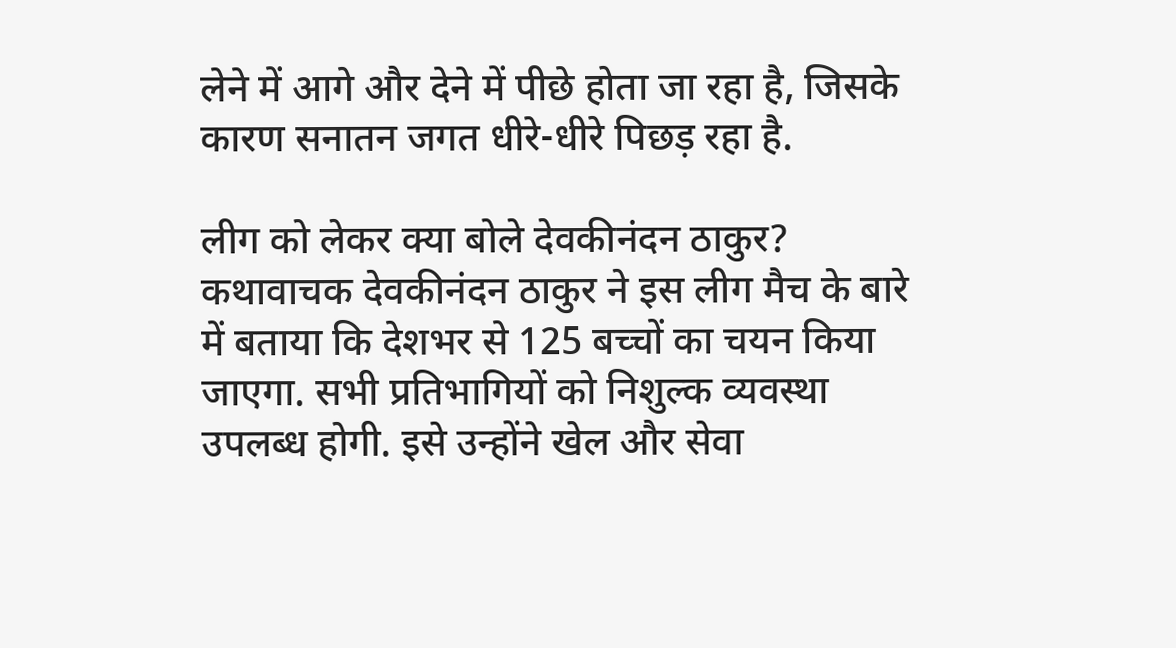लेने में आगे और देने में पीछे होता जा रहा है, जिसके कारण सनातन जगत धीरे-धीरे पिछड़ रहा है.

लीग को लेकर क्या बोले देवकीनंदन ठाकुर?
कथावाचक देवकीनंदन ठाकुर ने इस लीग मैच के बारे में बताया कि देशभर से 125 बच्चों का चयन किया जाएगा. सभी प्रतिभागियों को निशुल्क व्यवस्था उपलब्ध होगी. इसे उन्होंने खेल और सेवा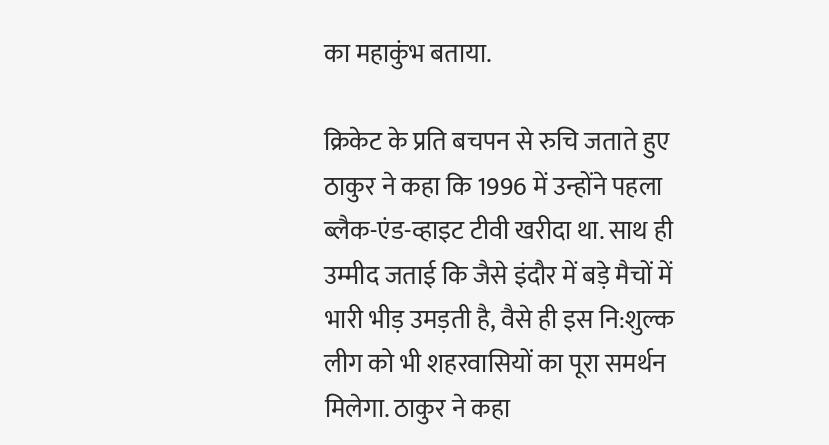का महाकुंभ बताया.

क्रिकेट के प्रति बचपन से रुचि जताते हुए ठाकुर ने कहा कि 1996 में उन्होंने पहला ब्लैक-एंड-व्हाइट टीवी खरीदा था. साथ ही उम्मीद जताई कि जैसे इंदौर में बड़े मैचों में भारी भीड़ उमड़ती है, वैसे ही इस नि:शुल्क लीग को भी शहरवासियों का पूरा समर्थन मिलेगा. ठाकुर ने कहा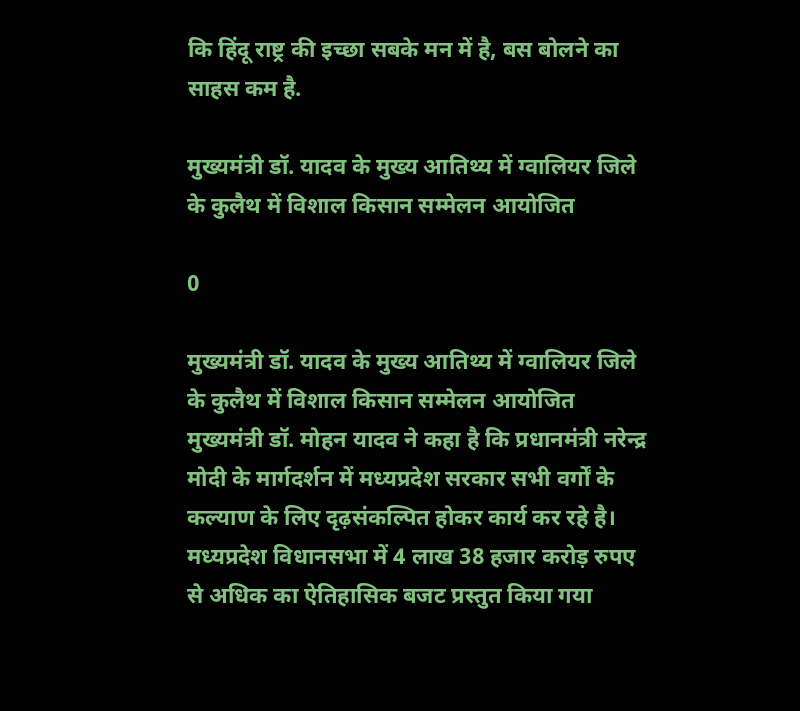कि हिंदू राष्ट्र की इच्छा सबके मन में है, बस बोलने का साहस कम है.

मुख्यमंत्री डॉ. यादव के मुख्य आतिथ्य में ग्वालियर जिले के कुलैथ में विशाल किसान सम्मेलन आयोजित

0

मुख्यमंत्री डॉ. यादव के मुख्य आतिथ्य में ग्वालियर जिले के कुलैथ में विशाल किसान सम्मेलन आयोजित
मुख्यमंत्री डॉ. मोहन यादव ने कहा है कि प्रधानमंत्री नरेन्द्र मोदी के मार्गदर्शन में मध्यप्रदेश सरकार सभी वर्गों के कल्याण के लिए दृढ़संकल्पित होकर कार्य कर रहे है। मध्यप्रदेश विधानसभा में 4 लाख 38 हजार करोड़ रुपए से अधिक का ऐतिहासिक बजट प्रस्तुत किया गया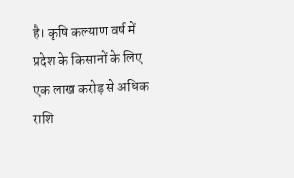है। कृषि कल्याण वर्ष में प्रदेश के किसानों के लिए एक लाख करोड़ से अधिक राशि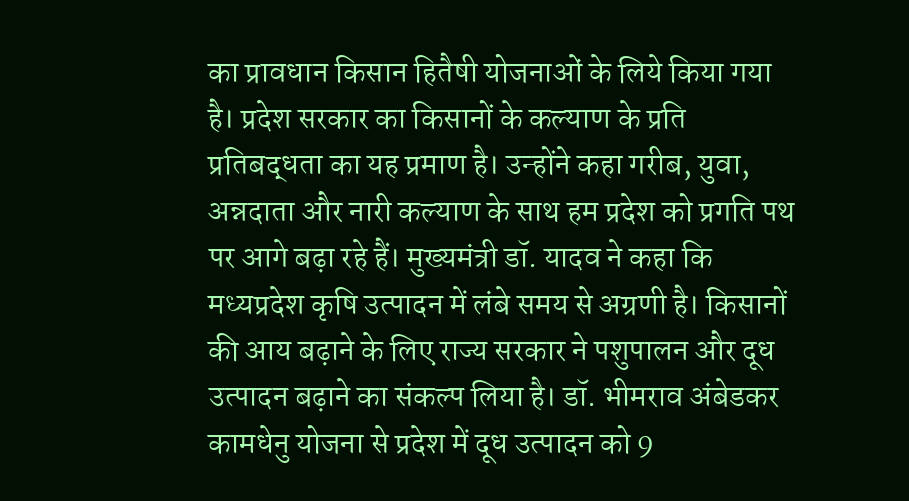का प्रावधान किसान हितैषी योजनाओं के लिये किया गया है। प्रदेश सरकार का किसानों के कल्याण के प्रति प्रतिबद्धता का यह प्रमाण है। उन्होंने कहा गरीब, युवा, अन्नदाता और नारी कल्याण के साथ हम प्रदेश को प्रगति पथ पर आगे बढ़ा रहे हैं। मुख्यमंत्री डॉ. यादव ने कहा कि मध्यप्रदेश कृषि उत्पादन में लंबे समय से अग्रणी है। किसानों की आय बढ़ाने के लिए राज्य सरकार ने पशुपालन और दूध उत्पादन बढ़ाने का संकल्प लिया है। डॉ. भीमराव अंबेडकर कामधेनु योजना से प्रदेश में दूध उत्पादन को 9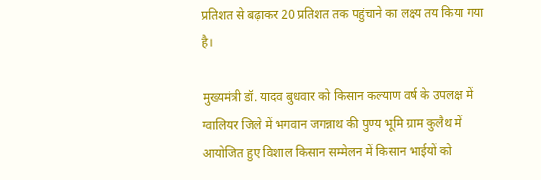प्रतिशत से बढ़ाकर 20 प्रतिशत तक पहुंचाने का लक्ष्य तय किया गया है।

मुख्यमंत्री डॉ. यादव बुधवार को किसान कल्याण वर्ष के उपलक्ष में ग्वालियर जिले में भगवान जगन्नाथ की पुण्य भूमि ग्राम कुलैथ में आयोजित हुए विशाल किसान सम्मेलन में किसान भाईयों को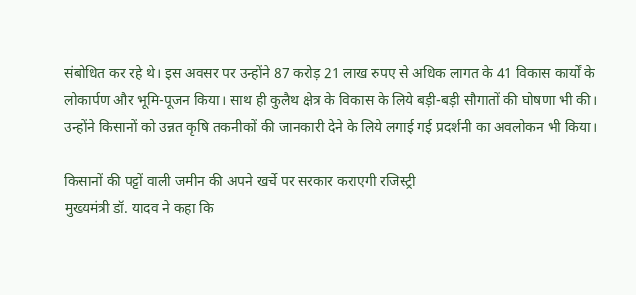संबोधित कर रहे थे। इस अवसर पर उन्होंने 87 करोड़ 21 लाख रुपए से अधिक लागत के 41 विकास कार्यों के लोकार्पण और भूमि-पूजन किया। साथ ही कुलैथ क्षेत्र के विकास के लिये बड़ी-बड़ी सौगातों की घोषणा भी की। उन्होंने किसानों को उन्नत कृषि तकनीकों की जानकारी देने के लिये लगाई गई प्रदर्शनी का अवलोकन भी किया।

किसानों की पट्टों वाली जमीन की अपने खर्चे पर सरकार कराएगी रजिस्ट्री
मुख्यमंत्री डॉ. यादव ने कहा कि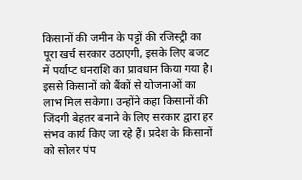किसानों की जमीन के पट्टों की रजिस्ट्री का पूरा खर्च सरकार उठाएगी, इसके लिए बजट में पर्याप्ट धनराशि का प्रावधान किया गया है। इससे किसानों को बैंकों से योजनाओं का लाभ मिल सकेगा। उन्होंने कहा किसानों की जिंदगी बेहतर बनाने के लिए सरकार द्वारा हर संभव कार्य किए जा रहे हैं। प्रदेश के किसानों को सोलर पंप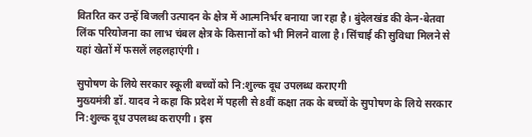वितरित कर उन्हें बिजली उत्पादन के क्षेत्र में आत्मनिर्भर बनाया जा रहा है। बुंदेलखंड की केन-बेतवा लिंक परियोजना का लाभ चंबल क्षेत्र के किसानों को भी मिलने वाला है। सिंचाई की सुविधा मिलने से यहां खेतों में फसलें लहलहाएंगी।

सुपोषण के लिये सरकार स्कूली बच्चों को नि:शुल्क दूध उपलब्ध कराएगी
मुख्यमंत्री डॉ. यादव ने कहा कि प्रदेश में पहली से 8वीं कक्षा तक के बच्चों के सुपोषण के लिये सरकार नि:शुल्क दूध उपलब्ध कराएगी। इस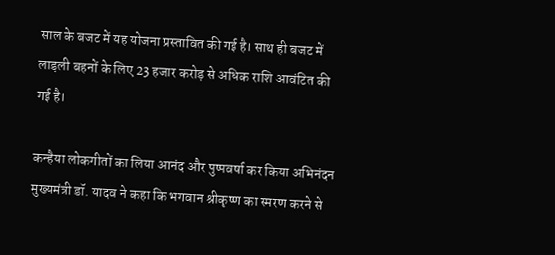साल के बजट में यह योजना प्रस्तावित की गई है। साथ ही बजट में लाड़ली बहनों के लिए 23 हजार करोड़ से अधिक राशि आवंटित की गई है।

कन्हैया लोकगीतों का लिया आनंद और पुष्पवर्षा कर किया अभिनंदन
मुख्यमंत्री डॉ. यादव ने कहा कि भगवान श्रीकृष्ण का स्मरण करने से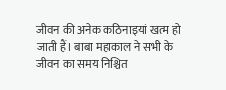जीवन की अनेक कठिनाइयां खत्म हो जाती हैं। बाबा महाकाल ने सभी के जीवन का समय निश्चित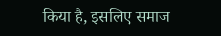किया है, इसलिए समाज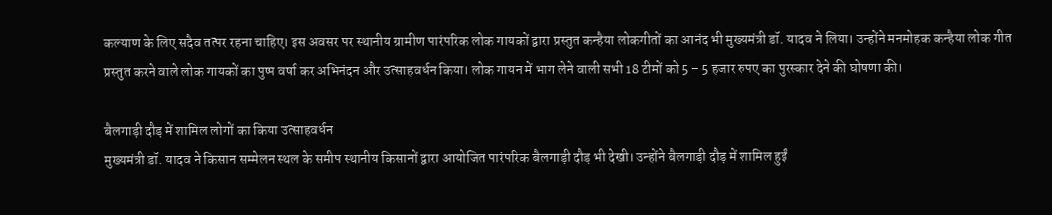कल्याण के लिए सदैव तत्पर रहना चाहिए। इस अवसर पर स्थानीय ग्रामीण पारंपरिक लोक गायकों द्वारा प्रस्तुत कन्हैया लोकगीतों का आनंद भी मुख्यमंत्री डॉ. यादव ने लिया। उन्होंने मनमोहक कन्हैया लोक गीत प्रस्तुत करने वाले लोक गायकों का पुष्प वर्षा कर अभिनंदन और उत्साहवर्धन किया। लोक गायन में भाग लेने वाली सभी 18 टीमों को 5 – 5 हजार रुपए का पुरस्कार देने की घोषणा की।

बैलगाड़ी दौड़ में शामिल लोगों का किया उत्साहवर्धन
मुख्यमंत्री डॉ. यादव ने किसान सम्मेलन स्थल के समीप स्थानीय किसानों द्वारा आयोजित पारंपरिक बैलगाड़ी दौड़ भी देखी। उन्होंने बैलगाड़ी दौड़ में शामिल हुईं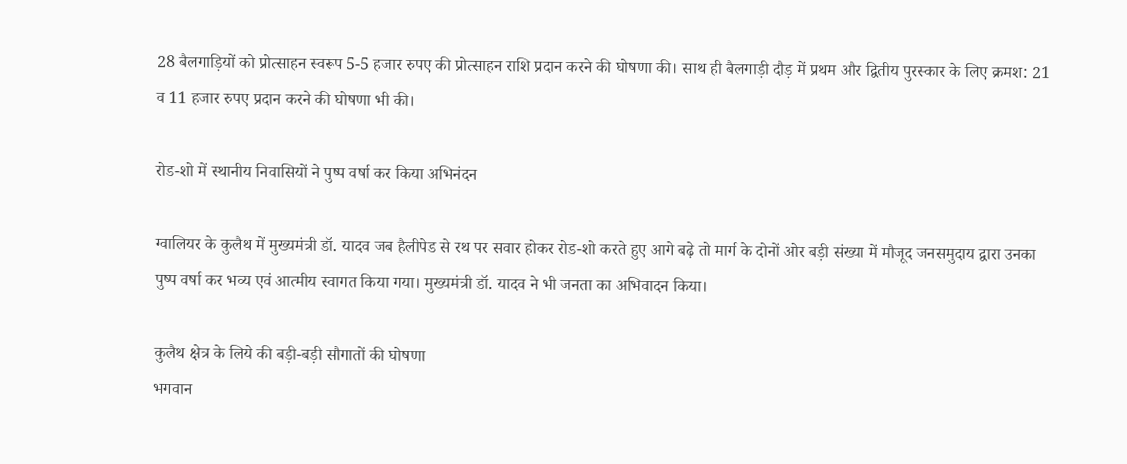28 बैलगाड़ियों को प्रोत्साहन स्वरूप 5-5 हजार रुपए की प्रोत्साहन राशि प्रदान करने की घोषणा की। साथ ही बैलगाड़ी दौड़ में प्रथम और द्वितीय पुरस्कार के लिए क्रमश: 21 व 11 हजार रुपए प्रदान करने की घोषणा भी की।

रोड-शो में स्थानीय निवासियों ने पुष्प वर्षा कर किया अभिनंदन

ग्वालियर के कुलैथ में मुख्यमंत्री डॉ. यादव जब हैलीपेड से रथ पर सवार होकर रोड-शो करते हुए आगे बढ़े तो मार्ग के दोनों ओर बड़ी संख्या में मौजूद जनसमुदाय द्वारा उनका पुष्प वर्षा कर भव्य एवं आत्मीय स्वागत किया गया। मुख्यमंत्री डॉ. यादव ने भी जनता का अभिवादन किया।

कुलैथ क्षेत्र के लिये की बड़ी-बड़ी सौगातों की घोषणा
भगवान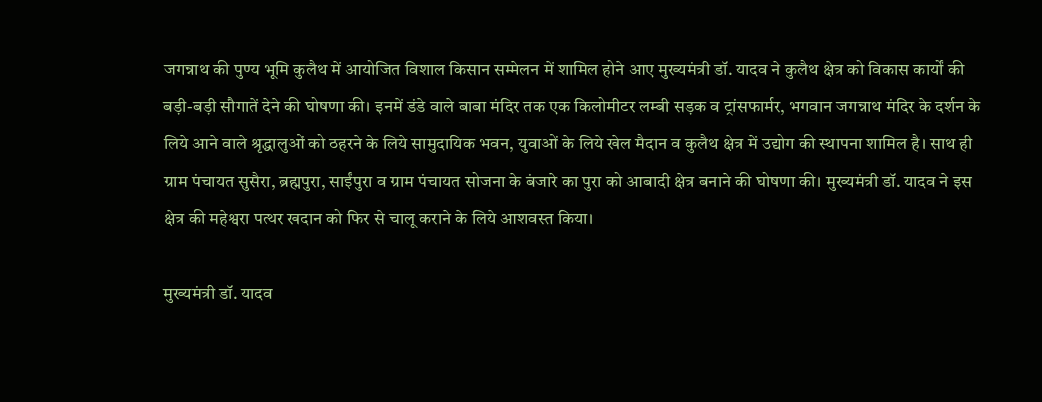जगन्नाथ की पुण्य भूमि कुलैथ में आयोजित विशाल किसान सम्मेलन में शामिल होने आए मुख्यमंत्री डॉ. यादव ने कुलैथ क्षेत्र को विकास कार्यों की बड़ी-बड़ी सौगातें देने की घोषणा की। इनमें डंडे वाले बाबा मंदिर तक एक किलोमीटर लम्बी सड़क व ट्रांसफार्मर, भगवान जगन्नाथ मंदिर के दर्शन के लिये आने वाले श्रृद्धालुओं को ठहरने के लिये सामुदायिक भवन, युवाओं के लिये खेल मैदान व कुलैथ क्षेत्र में उद्योग की स्थापना शामिल है। साथ ही ग्राम पंचायत सुसैरा, ब्रह्मपुरा, साईंपुरा व ग्राम पंचायत सोजना के बंजारे का पुरा को आबादी क्षेत्र बनाने की घोषणा की। मुख्यमंत्री डॉ. यादव ने इस क्षेत्र की महेश्वरा पत्थर खदान को फिर से चालू कराने के लिये आशवस्त किया।

मुख्यमंत्री डॉ. यादव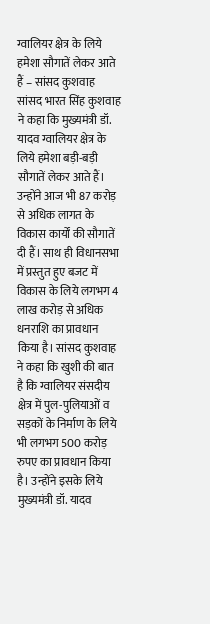ग्वालियर क्षेत्र के लिये हमेशा सौगातें लेकर आते हैं – सांसद कुशवाह
सांसद भारत सिंह कुशवाह ने कहा कि मुख्यमंत्री डॉ. यादव ग्वालियर क्षेत्र के लिये हमेशा बड़ी-बड़ी सौगातें लेकर आते हैं। उन्होंने आज भी 87 करोड़ से अधिक लागत के विकास कार्यों की सौगातें दी हैं। साथ ही विधानसभा में प्रस्तुत हुए बजट में विकास के लिये लगभग 4 लाख करोड़ से अधिक धनराशि का प्रावधान किया है। सांसद कुशवाह ने कहा कि खुशी की बात है कि ग्वालियर संसदीय क्षेत्र में पुल-पुलियाओं व सड़कों के निर्माण के लिये भी लगभग 500 करोड़ रुपए का प्रावधान किया है। उन्होंने इसके लिये मुख्यमंत्री डॉ. यादव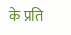के प्रति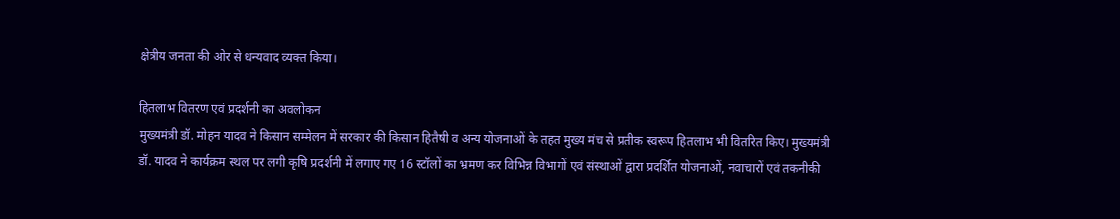क्षेत्रीय जनता की ओर से धन्यवाद व्यक्त किया।

हितलाभ वितरण एवं प्रदर्शनी का अवलोकन
मुख्यमंत्री डॉ. मोहन यादव ने किसान सम्मेलन में सरकार की किसान हितैषी व अन्य योजनाओं के तहत मुख्य मंच से प्रतीक स्वरूप हितलाभ भी वितरित किए। मुख्यमंत्री डॉ. यादव ने कार्यक्रम स्थल पर लगी कृषि प्रदर्शनी में लगाए गए 16 स्टॉलों का भ्रमण कर विभिन्न विभागों एवं संस्थाओं द्वारा प्रदर्शित योजनाओं, नवाचारों एवं तकनीकी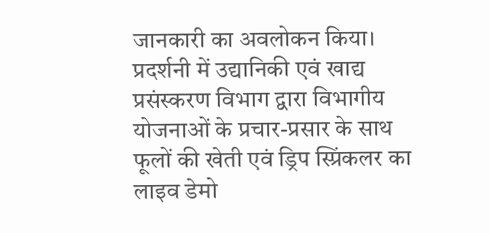जानकारी का अवलोकन किया। प्रदर्शनी में उद्यानिकी एवं खाद्य प्रसंस्करण विभाग द्वारा विभागीय योजनाओं के प्रचार-प्रसार के साथ फूलों की खेती एवं ड्रिप स्प्रिंकलर का लाइव डेमो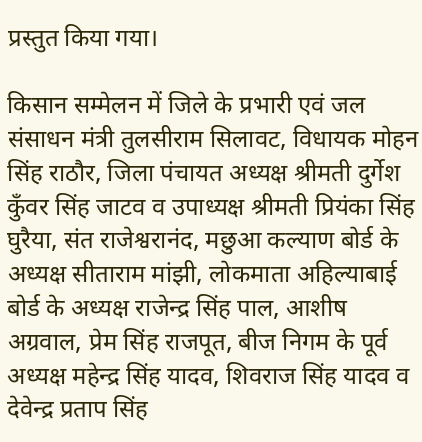प्रस्तुत किया गया।

किसान सम्मेलन में जिले के प्रभारी एवं जल संसाधन मंत्री तुलसीराम सिलावट, विधायक मोहन सिंह राठौर, जिला पंचायत अध्यक्ष श्रीमती दुर्गेश कुँवर सिंह जाटव व उपाध्यक्ष श्रीमती प्रियंका सिंह घुरैया, संत राजेश्वरानंद, मछुआ कल्याण बोर्ड के अध्यक्ष सीताराम मांझी, लोकमाता अहिल्याबाई बोर्ड के अध्यक्ष राजेन्द्र सिंह पाल, आशीष अग्रवाल, प्रेम सिंह राजपूत, बीज निगम के पूर्व अध्यक्ष महेन्द्र सिंह यादव, शिवराज सिंह यादव व देवेन्द्र प्रताप सिंह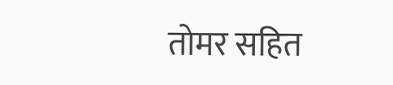तोमर सहित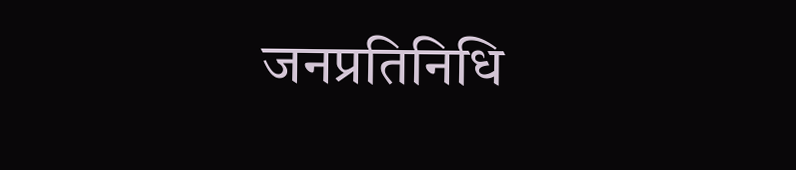जनप्रतिनिधि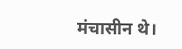मंचासीन थे।